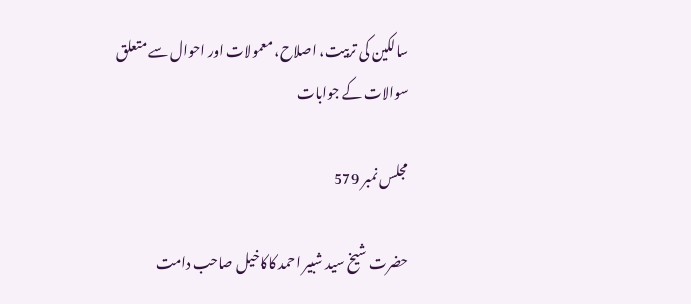سالکین کی تربیت، اصلاح، معمولات اور احوال سے متعلق سوالات کے جوابات

مجلس نمبر 579

حضرت شیخ سید شبیر احمد کاکاخیل صاحب دامت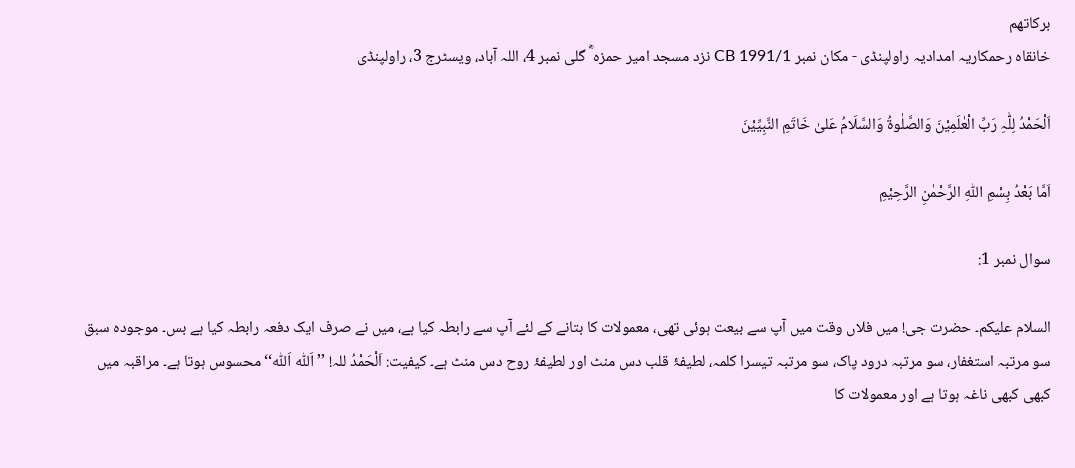برکاتھم
خانقاہ رحمکاریہ امدادیہ راولپنڈی - مکان نمبر CB 1991/1 نزد مسجد امیر حمزہ ؓ گلی نمبر 4، اللہ آباد، ویسٹرج 3، راولپنڈی

اَلْحَمْدُ لِلّٰہِ رَبِّ الْعٰلَمِیْنَ وَالصَّلٰوۃُ وَالسَّلَامُ عَلیٰ خَاتَمِ النَّبِیِّیْنَ

اَمَّا بَعْدُ بِسْمِ اللّٰہِ الرَّحْمٰنِ الرَّحِیْمِ

سوال نمبر 1:

السلام علیکم۔ حضرت جی! میں فلاں وقت میں آپ سے بیعت ہوئی تھی، معمولات کا بتانے کے لئے آپ سے رابطہ کیا ہے، میں نے صرف ایک دفعہ رابطہ کیا ہے بس۔ موجودہ سبق سو مرتبہ استغفار، سو مرتبہ درود پاک، سو مرتبہ تیسرا کلمہ، لطیفۂ قلب دس منٹ اور لطیفۂ روح دس منٹ ہے۔ کیفیت: اَلْحَمْدُ للہ! ’’اَللّٰہ اَللّٰہ‘‘ محسوس ہوتا ہے۔ مراقبہ میں کبھی کبھی ناغہ ہوتا ہے اور معمولات کا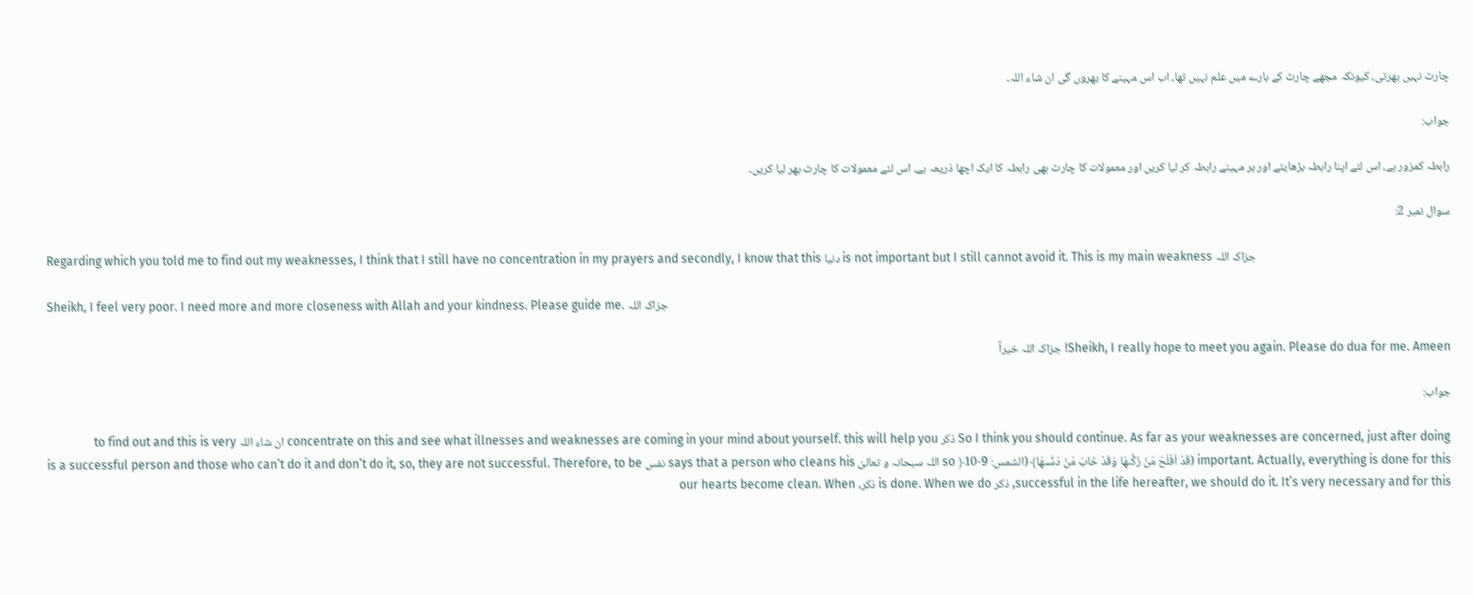چارٹ نہیں بھرتی، کیونکہ مجھے چارٹ کے بارے میں علم نہیں تھا، اب اس مہینے کا بھروں گی ان شاء اللہ۔

جواب:

رابطہ کمزور ہے، اس لئے اپنا رابطہ بڑھایئے اور ہر مہینے رابطہ کر لیا کریں اور معمولات کا چارٹ بھی رابطہ کا ایک اچھا ذریعہ ہے، اس لئے معمولات کا چارٹ بھر لیا کریں۔

سوال نمبر 2:

Regarding which you told me to find out my weaknesses, I think that I still have no concentration in my prayers and secondly, I know that this دنیا is not important but I still cannot avoid it. This is my main weakness جزاک اللہ

Sheikh, I feel very poor. I need more and more closeness with Allah and your kindness. Please guide me. جزاک اللہ

Sheikh, I really hope to meet you again. Please do dua for me. Ameen! جزاک اللہ خیراً

جواب:

So I think you should continue. As far as your weaknesses are concerned, just after doing ذکر concentrate on this and see what illnesses and weaknesses are coming in your mind about yourself. this will help you ان شاء اللہ to find out and this is very important. Actually, everything is done for this (قَدْ اَفْلَحَ مَنْ زَكّٰىهَا وَقَدْ خَابَ مَنْ دَسّٰىهَا﴾ (الشمس: 9-10﴿ so اللہ سبحانہ و تعالیٰ says that a person who cleans his نفس is a successful person and those who can’t do it and don’t do it, so, they are not successful. Therefore, to be successful in the life hereafter, we should do it. It’s very necessary and for this, ذکر is done. When we do ذکر, our hearts become clean. When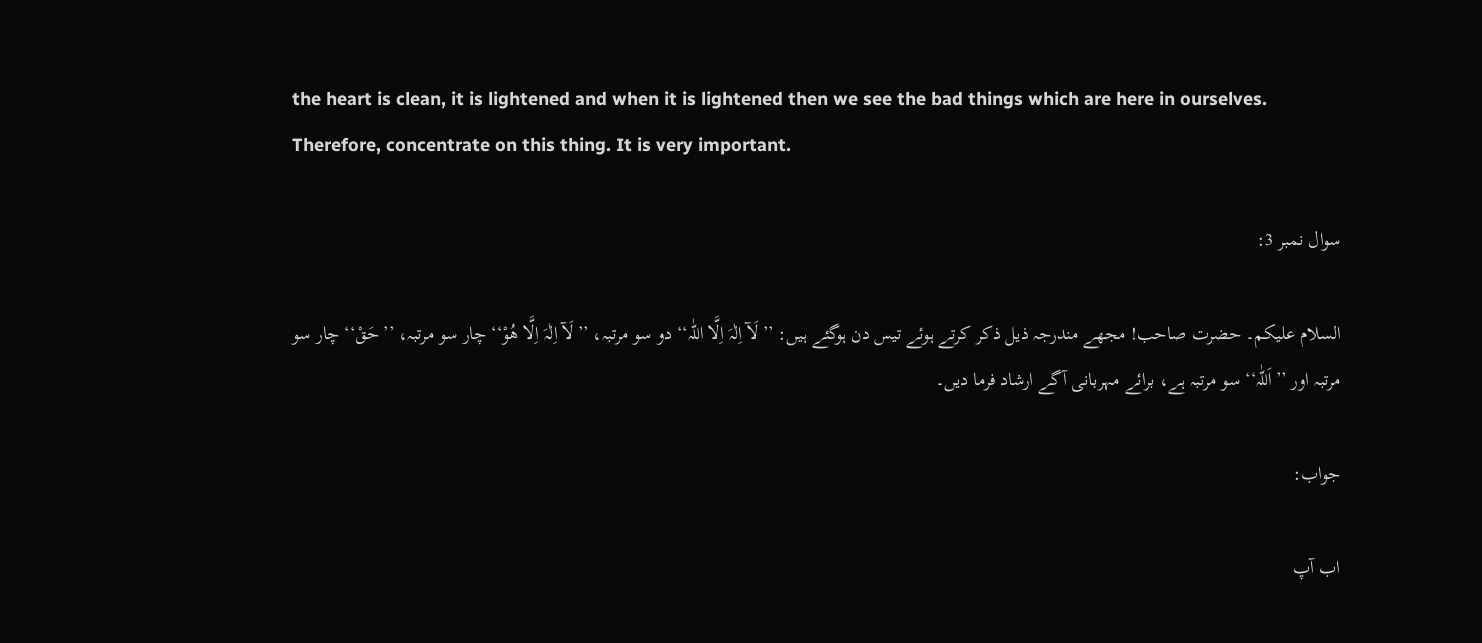the heart is clean, it is lightened and when it is lightened then we see the bad things which are here in ourselves. Therefore, concentrate on this thing. It is very important.

سوال نمبر 3:

السلام علیکم۔ حضرت صاحب! مجھے مندرجہ ذیل ذکر کرتے ہوئے تیس دن ہوگئے ہیں: ’’لَآ اِلٰہَ اِلَّا اللّٰہ‘‘ دو سو مرتبہ، ’’لَآ اِلٰہَ اِلَّا ھُوْ‘‘ چار سو مرتبہ، ’’حَقْ‘‘ چار سو مرتبہ اور ’’اَللّٰہ‘‘ سو مرتبہ ہے، برائے مہربانی آگے ارشاد فرما دیں۔

جواب:

اب آپ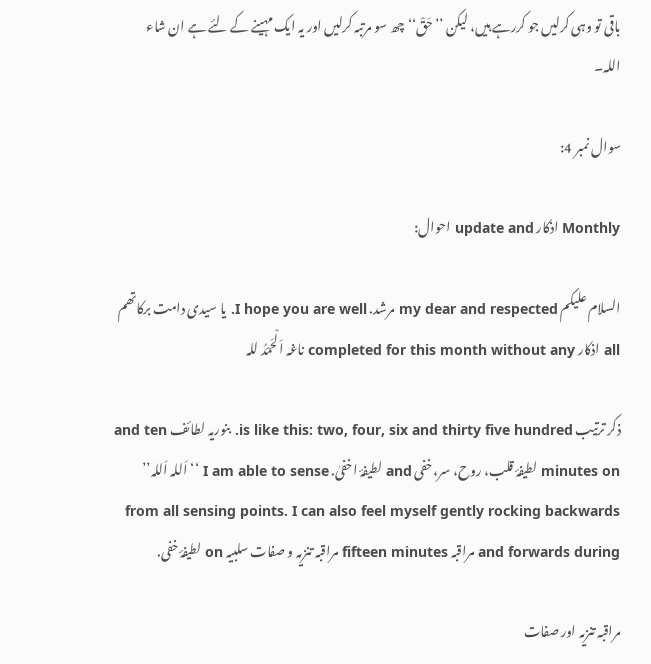باقی تو وہی کرلیں جو کررہے ہیں، لیکن ’’حَقْ‘‘ چھ سو مرتبہ کرلیں اور یہ ایک مہینے کے لئے ہے ان شاء اللہ۔

سوال نمبر 4:

Monthly اذکار update and احوال:

السلام علیکم my dear and respected مرشد. I hope you are well. یا سیدی دامت برکاتھم all اذکار completed for this month without any ناغہ اَلْحَمْدُ للہ

ذکر ترتیب is like this: two, four, six and thirty five hundred. بنوریہ لطائف and ten minutes on لطیفۂ قلب، روح، سر، خفی and لطیفۂ اخفیٰ. I am able to sense ‘‘اَللہ اَللہ’’ from all sensing points. I can also feel myself gently rocking backwards and forwards during مراقبہ fifteen minutes مراقبہ تنزیہ و صفات سلبیہ on لطیفۂ خفی.

مراقبہ تنزیہ اور صفات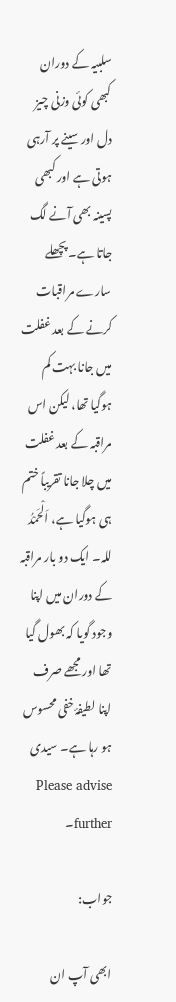سلبیہ کے دوران کبھی کوئی وزنی چیز دل اور سینے پر آرہی ہوتی ہے اور کبھی پسینہ بھی آنے لگ جاتا ہے۔ پچھلے سارے مراقبات کرنے کے بعد غفلت میں جانا بہت کم ہوگیا تھا، لیکن اس مراقبہ کے بعد غفلت میں چلا جانا تقریباً ختم ہی ہوگیا ہے، اَلْحَمْدُ للہ۔ ایک دو بار مراقبہ کے دوران میں اپنا وجود گویا کہ بھول گیا تھا اور مجھے صرف اپنا لطیفۂ خفی محسوس ہو رہا ہے۔ سیدی Please advise further۔

جواب:

ابھی آپ ان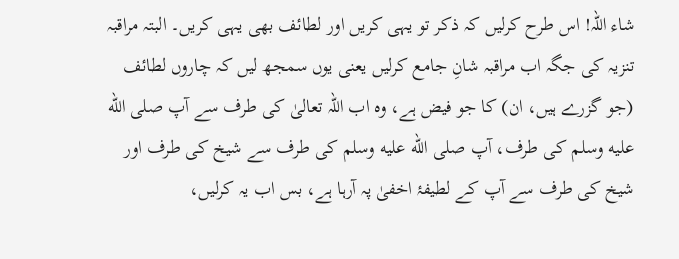شاء اللہ! اس طرح کرلیں کہ ذکر تو یہی کریں اور لطائف بھی یہی کریں۔ البتہ مراقبہ تنزیہ کی جگہ اب مراقبہ شانِ جامع کرلیں یعنی یوں سمجھ لیں کہ چاروں لطائف (جو گزرے ہیں، ان) کا جو فیض ہے، وہ اب اللہ تعالیٰ کی طرف سے آپ صلى الله عليه وسلم کی طرف، آپ صلى الله عليه وسلم کی طرف سے شیخ کی طرف اور شیخ کی طرف سے آپ کے لطیفۂ اخفیٰ پہ آرہا ہے، بس اب یہ کرلیں،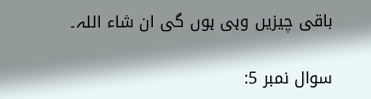باقی چیزیں وہی ہوں گی ان شاء اللہ۔

سوال نمبر 5: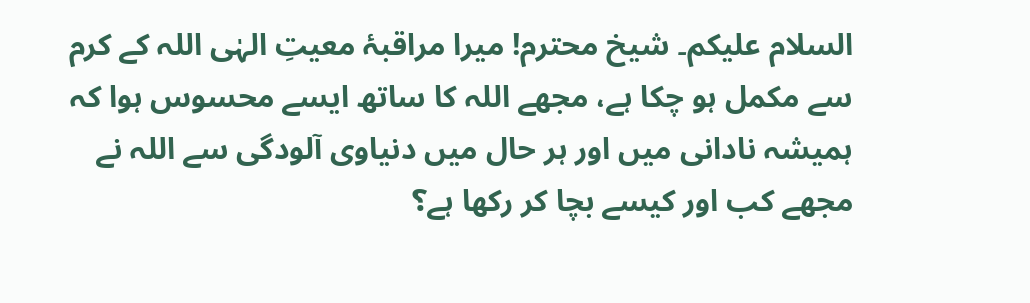السلام علیکم۔ شیخ محترم! میرا مراقبۂ معیتِ الہٰی اللہ کے کرم سے مکمل ہو چکا ہے، مجھے اللہ کا ساتھ ایسے محسوس ہوا کہ ہمیشہ نادانی میں اور ہر حال میں دنیاوی آلودگی سے اللہ نے مجھے کب اور کیسے بچا کر رکھا ہے؟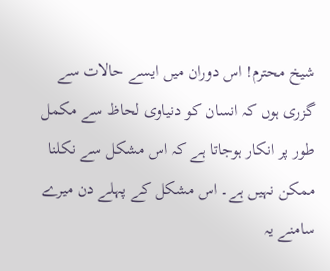شیخ محترم! اس دوران میں ایسے حالات سے گزری ہوں کہ انسان کو دنیاوی لحاظ سے مکمل طور پر انکار ہوجاتا ہے کہ اس مشکل سے نکلنا ممکن نہیں ہے۔ اس مشکل کے پہلے دن میرے سامنے یہ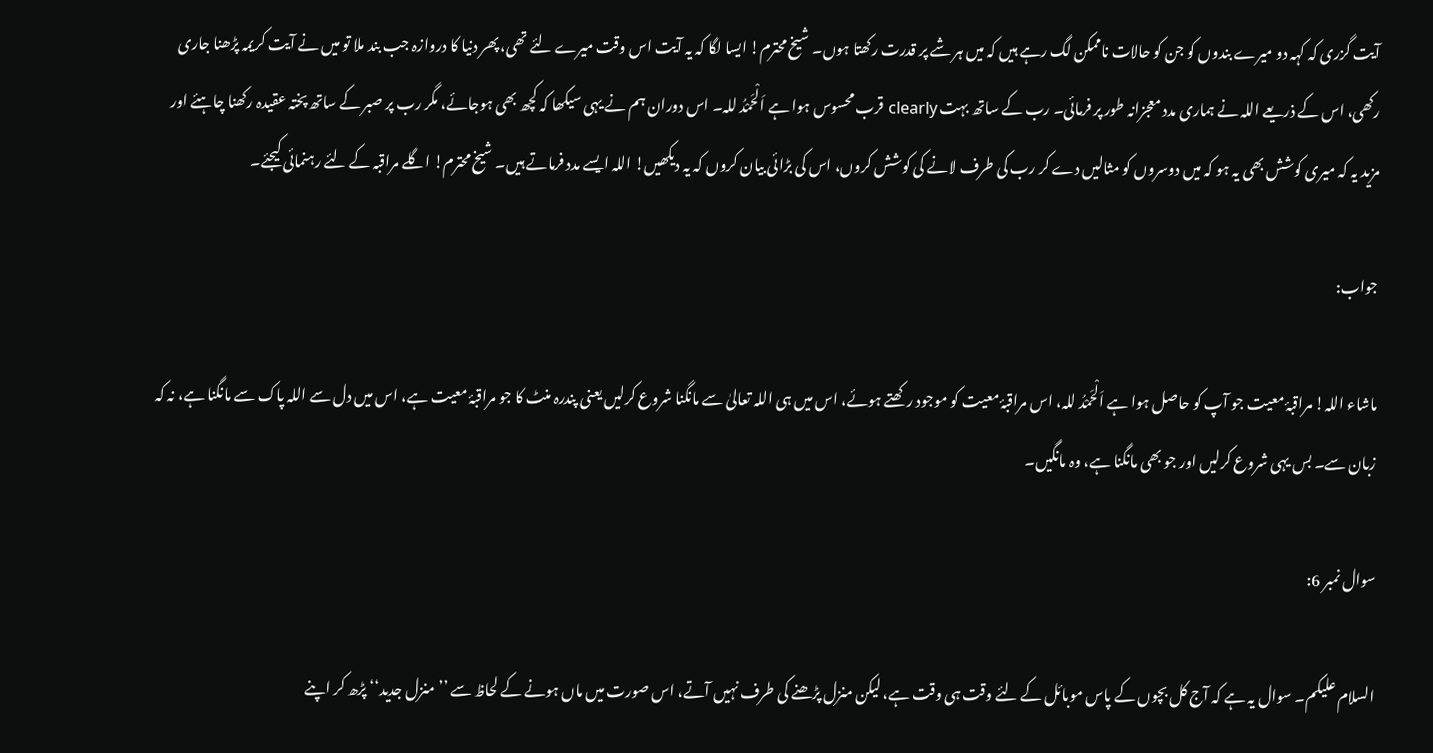آیت گزری کہ کہہ دو میرے بندوں کو جن کو حالات ناممکن لگ رہے ہیں کہ میں ہر شے پر قدرت رکھتا ہوں۔ شیخ محترم! ایسا لگا کہ یہ آیت اس وقت میرے لئے تھی، پھر دنیا کا دروازہ جب بند ملا تو میں نے آیت کریمہ پڑھنا جاری رکھی، اس کے ذریعے اللہ نے ہماری مدد معجزانہ طور پر فرمائی۔ رب کے ساتھ بہت clearly قرب محسوس ہوا ہے اَلْحَمْدُ للہ۔ اس دوران ہم نے یہی سیکھا کہ کچھ بھی ہوجائے، مگر رب پر صبر کے ساتھ پختہ عقیدہ رکھنا چاہئے اور مزید یہ کہ میری کوشش بھی یہ ہو کہ میں دوسروں کو مثالیں دے کر رب کی طرف لانے کی کوشش کروں، اس کی بڑائی بیان کروں کہ یہ دیکھیں! اللہ ایسے مدد فرماتے ہیں۔ شیخ محترم! اگلے مراقبہ کے لئے رہنمائی کیجئے۔

جواب:

ماشاء اللہ! مراقبۂ معیت جو آپ کو حاصل ہوا ہے اَلْحَمْدُ للہ، اس مراقبۂ معیت کو موجود رکھتے ہوئے، اس میں ہی اللہ تعالیٰ سے مانگنا شروع کرلیں یعنی پندرہ منٹ کا جو مراقبۂ معیت ہے، اس میں دل سے اللہ پاک سے مانگنا ہے، نہ کہ زبان سے۔ بس یہی شروع کرلیں اور جو بھی مانگنا ہے، وہ مانگیں۔

سوال نمبر 6:

السلام علیکم۔ سوال یہ ہے کہ آج کل بچوں کے پاس موبائل کے لئے وقت ہی وقت ہے، لیکن منزل پڑھنے کی طرف نہیں آتے، اس صورت میں ماں ہونے کے لحاظ سے ’’منزل جدید‘‘ پڑھ کر اپنے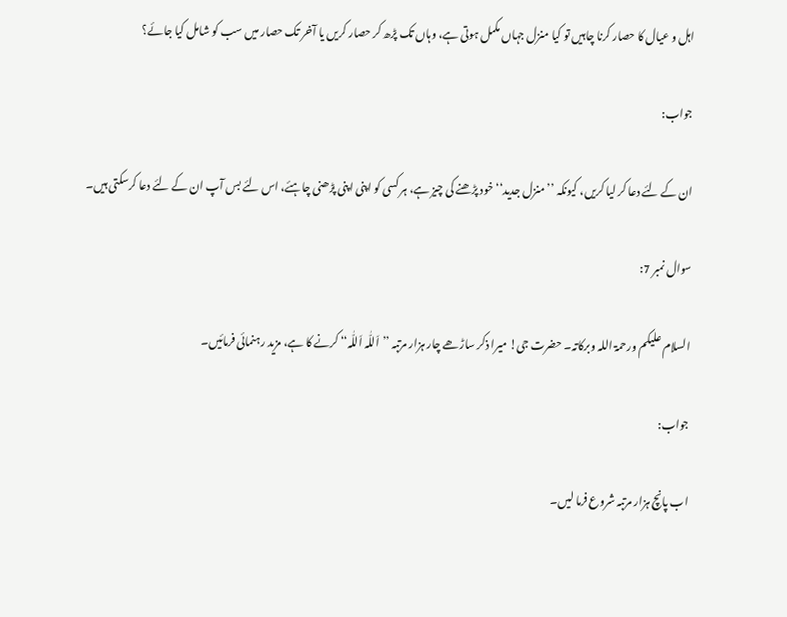اہل و عیال کا حصار کرنا چاہیں تو کیا منزل جہاں مکمل ہوتی ہے، وہاں تک پڑھ کر حصار کریں یا آخر تک حصار میں سب کو شامل کیا جائے؟

جواب:

ان کے لئے دعا کر لیا کریں، کیونکہ ’’منزل جدید‘‘ خود پڑھنے کی چیز ہے، ہر کسی کو اپنی اپنی پڑھنی چاہئے، اس لئے بس آپ ان کے لئے دعا کرسکتی ہیں۔

سوال نمبر 7:

السلام علیکم ورحمۃ اللہ وبرکاتہ۔ حضرت جی! میرا ذکر ساڑھے چار ہزار مرتبہ ’’اَللّٰہ اَللّٰہ‘‘ کرنے کا ہے، مزید رہنمائی فرمائیں۔

جواب:

اب پانچ ہزار مرتبہ شروع فرما لیں۔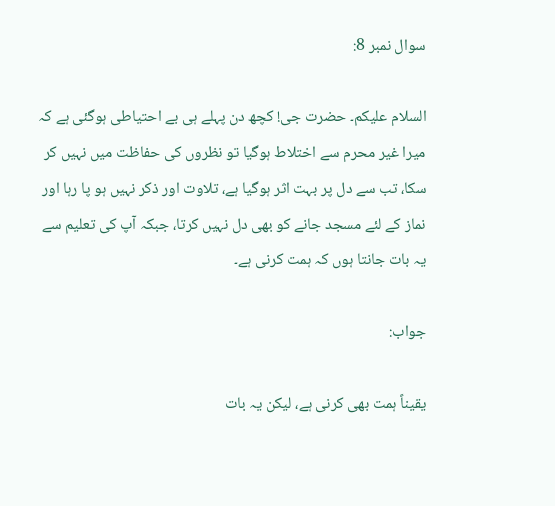سوال نمبر 8:

السلام علیکم۔ حضرت جی! کچھ دن پہلے ہی بے احتیاطی ہوگئی ہے کہ میرا غیر محرم سے اختلاط ہوگیا تو نظروں کی حفاظت میں نہیں کر سکا، تب سے دل پر بہت اثر ہوگیا ہے، تلاوت اور ذکر نہیں ہو پا رہا اور نماز کے لئے مسجد جانے کو بھی دل نہیں کرتا، جبکہ آپ کی تعلیم سے یہ بات جانتا ہوں کہ ہمت کرنی ہے۔

جواب:

یقیناً ہمت بھی کرنی ہے، لیکن یہ بات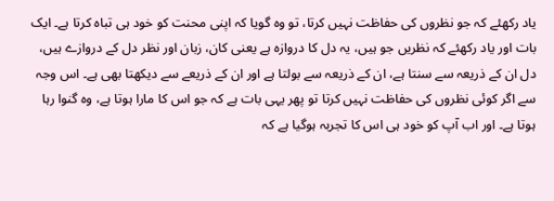یاد رکھئے کہ جو نظروں کی حفاظت نہیں کرتا، تو وہ گویا کہ اپنی محنت کو خود ہی تباہ کرتا ہے۔ ایک بات اور یاد رکھئے کہ نظریں جو ہیں، یہ دل کا دروازہ ہے یعنی کان، زبان اور نظر دل کے دروازے ہیں، دل ان کے ذریعہ سے سنتا ہے، ان کے ذریعہ سے بولتا ہے اور ان کے ذریعے سے دیکھتا بھی ہے۔ اس وجہ سے اگر کوئی نظروں کی حفاظت نہیں کرتا تو پھر یہی بات ہے کہ جو اس کا مارا ہوتا ہے، وہ گنوا رہا ہوتا ہے۔ اور اب آپ کو خود ہی اس کا تجربہ ہوگیا ہے کہ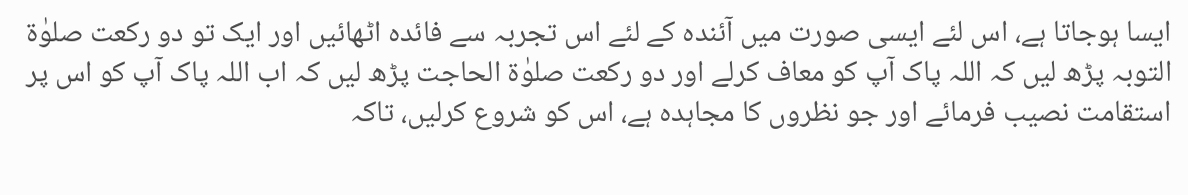ایسا ہوجاتا ہے، اس لئے ایسی صورت میں آئندہ کے لئے اس تجربہ سے فائدہ اٹھائیں اور ایک تو دو رکعت صلوٰۃ التوبہ پڑھ لیں کہ اللہ پاک آپ کو معاف کرلے اور دو رکعت صلوٰۃ الحاجت پڑھ لیں کہ اب اللہ پاک آپ کو اس پر استقامت نصیب فرمائے اور جو نظروں کا مجاہدہ ہے، اس کو شروع کرلیں، تاکہ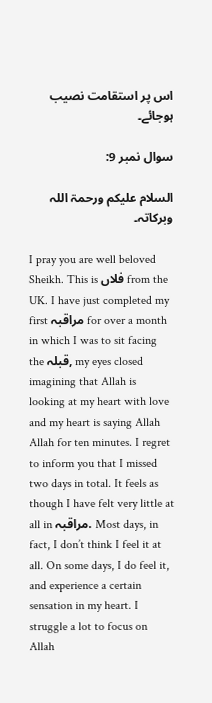اس پر استقامت نصیب ہوجائے۔

سوال نمبر 9:

السلام علیکم ورحمۃ اللہ وبرکاتہ۔

I pray you are well beloved Sheikh. This is فلاں from the UK. I have just completed my first مراقبہ for over a month in which I was to sit facing the قبلہ, my eyes closed imagining that Allah is looking at my heart with love and my heart is saying Allah Allah for ten minutes. I regret to inform you that I missed two days in total. It feels as though I have felt very little at all in مراقبہ. Most days, in fact, I don’t think I feel it at all. On some days, I do feel it, and experience a certain sensation in my heart. I struggle a lot to focus on Allah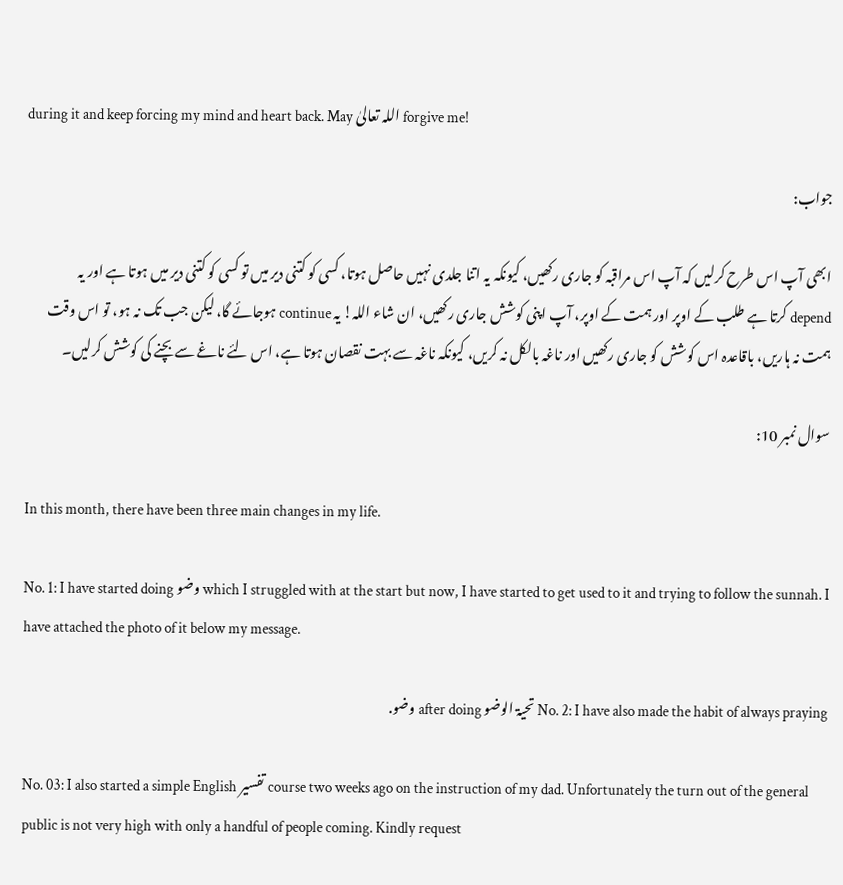during it and keep forcing my mind and heart back. May اللہ تعالیٰ forgive me!

جواب:

ابھی آپ اس طرح کرلیں کہ آپ اس مراقبہ کو جاری رکھیں، کیونکہ یہ اتنا جلدی نہیں حاصل ہوتا، کسی کو کتنی دیر میں تو کسی کو کتنی دیر میں ہوتا ہے اور یہ depend کرتا ہے طلب کے اوپر اور ہمت کے اوپر، آپ اپنی کوشش جاری رکھیں، ان شاء اللہ! یہ continue ہوجائے گا، لیکن جب تک نہ ہو، تو اس وقت ہمت نہ ہاریں، باقاعدہ اس کوشش کو جاری رکھیں اور ناغہ بالکل نہ کریں، کیونکہ ناغہ سے بہت نقصان ہوتا ہے، اس لئے ناغے سے بچنے کی کوشش کرلیں۔

سوال نمبر 10:

In this month, there have been three main changes in my life.

No. 1: I have started doing وضو which I struggled with at the start but now, I have started to get used to it and trying to follow the sunnah. I have attached the photo of it below my message.

No. 2: I have also made the habit of always praying تحیۃ الوضو after doing وضو.

No. 03: I also started a simple English تفسیر course two weeks ago on the instruction of my dad. Unfortunately the turn out of the general public is not very high with only a handful of people coming. Kindly request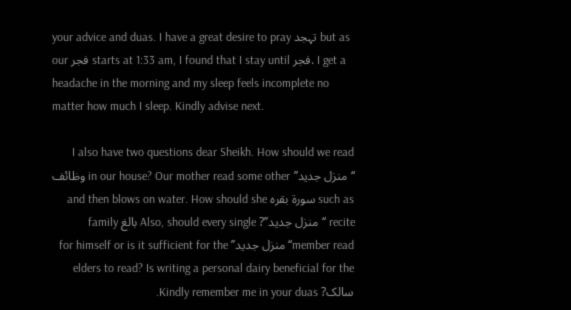your advice and duas. I have a great desire to pray تہجد but as our فجر starts at 1:33 am, I found that I stay until فجر. I get a headache in the morning and my sleep feels incomplete no matter how much I sleep. Kindly advise next.

I also have two questions dear Sheikh. How should we read ‘‘منزل جدید’’ in our house? Our mother read some other وظائف such as سورۃ بقرہ and then blows on water. How should she recite ‘‘منزل جدید’’? Also, should every single بالغ family member read‘‘منزل جدید’’ for himself or is it sufficient for the elders to read? Is writing a personal dairy beneficial for the سالک? Kindly remember me in your duas.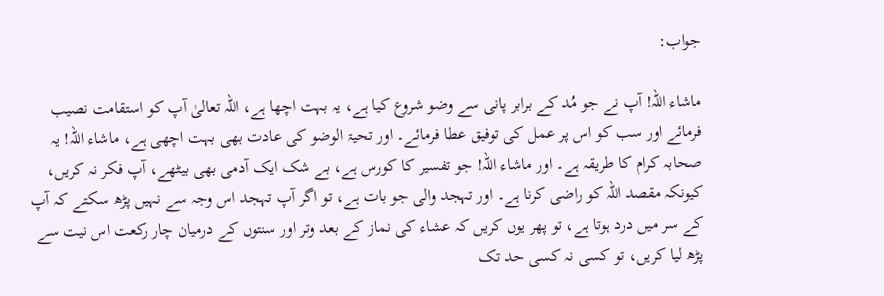جواب:

ماشاء اللہ! آپ نے جو مُد کے برابر پانی سے وضو شروع کیا ہے، یہ بہت اچھا ہے، اللہ تعالیٰ آپ کو استقامت نصیب فرمائے اور سب کو اس پر عمل کی توفیق عطا فرمائے۔ اور تحیۃ الوضو کی عادت بھی بہت اچھی ہے، ماشاء اللہ! یہ صحابہ کرام کا طریقہ ہے۔ اور ماشاء اللہ! جو تفسیر کا کورس ہے، بے شک ایک آدمی بھی بیٹھے، آپ فکر نہ کریں، کیونکہ مقصد اللہ کو راضی کرنا ہے۔ اور تہجد والی جو بات ہے، تو اگر آپ تہجد اس وجہ سے نہیں پڑھ سکتے کہ آپ کے سر میں درد ہوتا ہے، تو پھر یوں کریں کہ عشاء کی نماز کے بعد وتر اور سنتوں کے درمیان چار رکعت اس نیت سے پڑھ لیا کریں، تو کسی نہ کسی حد تک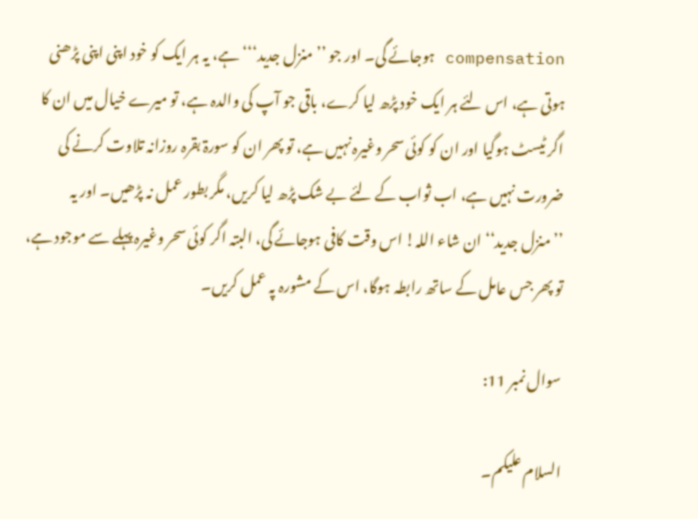compensation ہوجائے گی۔ اور جو ’’منزل جدید‘‘‘ ہے، یہ ہر ایک کو خود اپنی اپنی پڑھنی ہوتی ہے، اس لئے ہر ایک خود پڑھ لیا کرے، باقی جو آپ کی والدہ ہے، تو میرے خیال میں ان کا اگر ٹیسٹ ہوگیا اور ان کو کوئی سحر وغیرہ نہیں ہے، تو پھر ان کو سورۃ بقرہ روزانہ تلاوت کرنے کی ضرورت نہیں ہے، اب ثواب کے لئے بے شک پڑھ لیا کریں، مگر بطور عمل نہ پڑھیں۔ اور یہ ’’منزل جدید‘‘ ان شاء اللہ! اس وقت کافی ہوجائے گی، البتہ اگر کوئی سحر وغیرہ پہلے سے موجود ہے، تو پھر جس عامل کے ساتھ رابطہ ہوگا، اس کے مشورہ پہ عمل کریں۔

سوال نمبر 11:

السلام علیکم۔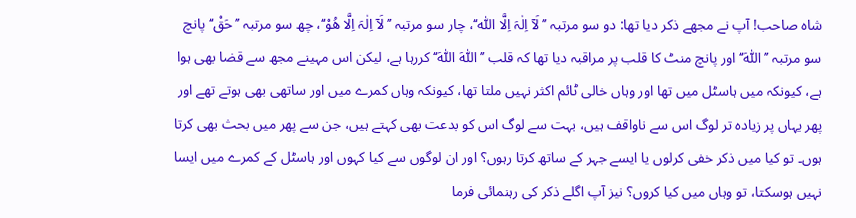شاہ صاحب! آپ نے مجھے ذکر دیا تھا: دو سو مرتبہ ’’لَآ اِلٰہَ اِلَّا اللّٰہ‘‘، چار سو مرتبہ ’’لَآ اِلٰہَ اِلَّا ھُوْ‘‘، چھ سو مرتبہ ’’حَقْ‘‘ پانچ سو مرتبہ ’’اَللّٰہ‘‘ اور پانچ منٹ کا قلب پر مراقبہ دیا تھا کہ قلب ’’اَللّٰہ اَللّٰہ‘‘ کررہا ہے، لیکن اس مہینے مجھ سے قضا بھی ہوا ہے، کیونکہ میں ہاسٹل میں تھا اور وہاں خالی ٹائم اکثر نہیں ملتا تھا، کیونکہ وہاں کمرے میں اور ساتھی بھی ہوتے تھے اور پھر یہاں پر زیادہ تر لوگ اس سے ناواقف ہیں، بہت سے لوگ اس کو بدعت بھی کہتے ہیں، جن سے پھر میں بحث بھی کرتا ہوں۔ تو کیا میں ذکر خفی کرلوں یا ایسے جہر کے ساتھ کرتا رہوں؟ اور ان لوگوں سے کیا کہوں اور ہاسٹل کے کمرے میں ایسا نہیں ہوسکتا، تو وہاں میں کیا کروں؟ نیز آپ اگلے ذکر کی رہنمائی فرما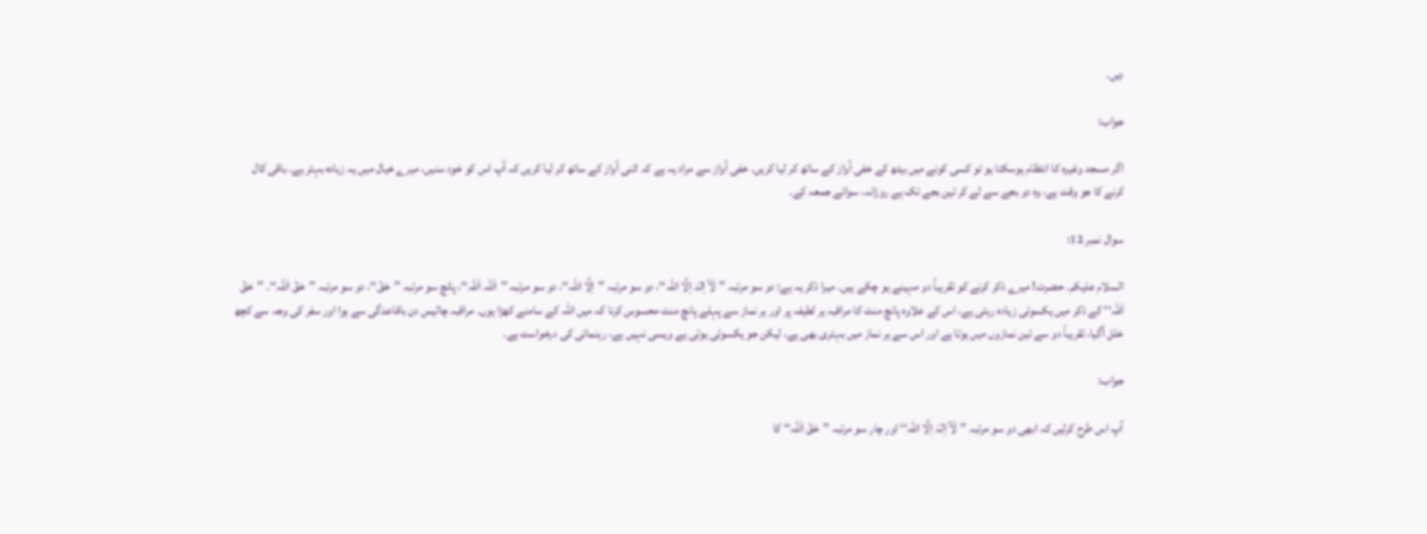دیں۔

جواب:

اگر مسجد وغیرہ کا انتظام ہوسکتا ہو تو کسی کونے میں بیٹھ کے خفی آواز کے ساتھ کر لیا کریں۔ خفی آواز سے مراد یہ ہے کہ اتنی آواز کے ساتھ کر لیا کریں کہ آپ اس کو خود سنیں، میرے خیال میں یہ زیادہ بہتر ہے۔ باقی کال کرنے کا جو وقت ہے، وہ دو بجے سے لے کر تین بجے تک ہے روزانہ، سوائے جمعہ کے۔

سوال نمبر 12:

السلام علیکم۔ حضرت! میرے ذکر کرنے کو تقریباً دو مہینے ہو چکے ہیں۔ میرا ذکر یہ ہے: دو سو مرتبہ ’’لَآ اِلٰہَ اِلَّا اللّٰہ‘‘، دو سو مرتبہ ’’اِلَّا اللّٰہ‘‘، دو سو مرتبہ ’’اَللّٰہ اَللّٰہ‘‘، پانچ سو مرتبہ ’’حَقْ‘‘، دو سو مرتبہ ’’حَقْ اَللّٰہ‘‘۔ ’’حَقْ اَللّٰہ‘‘ کے ذکر میں یکسوئی زیادہ رہتی ہے، اس کے علاوہ پانچ منٹ کا مراقبہ ہر لطیفہ پر اور ہر نماز سے پہلے پانچ منٹ محسوس کرنا کہ میں اللہ کے سامنے کھڑا ہوں۔ مراقبہ چالیس دن باقاعدگی سے ہوا اور سفر کی وجہ سے کچھ خلل آگیا، تقریباً دو سے تین نمازوں میں ہوتا ہے اور اس سے ہر نماز میں بہتری بھی ہے، لیکن جو یکسوئی ہوتی ہے ویسی نہیں ہے، رہنمائی کی درخواست ہے۔

جواب:

آپ اس طرح کرلیں کہ ابھی دو سو مرتبہ ’’لَآ اِلٰہَ اِلَّا اللّٰہ‘‘ اور چار سو مرتبہ ’’حَقْ اَللّٰہ‘‘ کا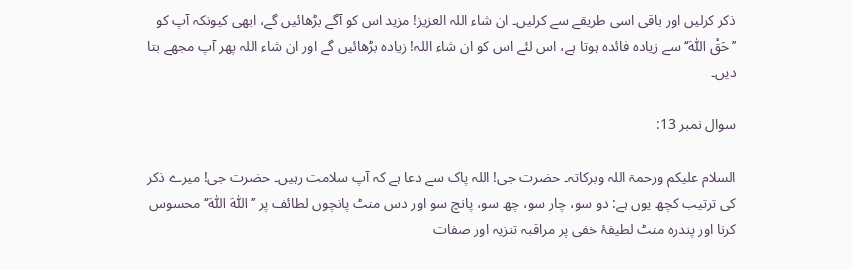ذکر کرلیں اور باقی اسی طریقے سے کرلیں۔ ان شاء اللہ العزیز! مزید اس کو آگے بڑھائیں گے، ابھی کیونکہ آپ کو ’’حَقْ اَللّٰہ‘‘ سے زیادہ فائدہ ہوتا ہے، اس لئے اس کو ان شاء اللہ! زیادہ بڑھائیں گے اور ان شاء اللہ پھر آپ مجھے بتا دیں۔

سوال نمبر 13:

السلام علیکم ورحمۃ اللہ وبرکاتہ۔ حضرت جی! اللہ پاک سے دعا ہے کہ آپ سلامت رہیں۔ حضرت جی! میرے ذکر کی ترتیب کچھ یوں ہے: دو سو، چار سو، چھ سو، پانچ سو اور دس منٹ پانچوں لطائف پر ’’اَللّٰہ اَللّٰہ‘‘ محسوس کرنا اور پندرہ منٹ لطیفۂ خفی پر مراقبہ تنزیہ اور صفات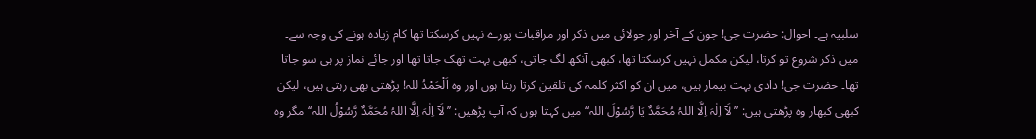سلبیہ ہے۔ احوال: حضرت جی! جون کے آخر اور جولائی میں ذکر اور مراقبات پورے نہیں کرسکتا تھا کام زیادہ ہونے کی وجہ سے۔ میں ذکر شروع تو کرتا، لیکن مکمل نہیں کرسکتا تھا، کبھی آنکھ لگ جاتی، کبھی بہت تھک جاتا تھا اور جائے نماز پر ہی سو جاتا تھا۔ حضرت جی! دادی بہت بیمار ہیں، میں ان کو اکثر کلمہ کی تلقین کرتا رہتا ہوں اور وہ اَلْحَمْدُ للہ! پڑھتی بھی رہتی ہیں، لیکن کبھی کبھار وہ پڑھتی ہیں: ’’لَآ اِلٰہَ اِلَّا اللہُ مُحَمَّدٌ یَا رَّسُوْلَ اللہ‘‘ میں کہتا ہوں کہ آپ پڑھیں: ’’لَآ اِلٰہَ اِلَّا اللہُ مُحَمَّدٌ رَّسُوْلُ اللہ‘‘ مگر وہ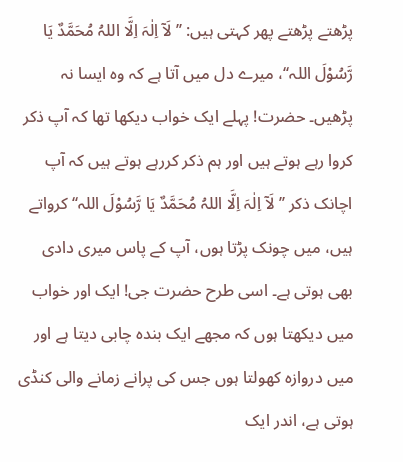پڑھتے پڑھتے پھر کہتی ہیں: ’’لَآ اِلٰہَ اِلَّا اللہُ مُحَمَّدٌ یَا رَّسُوْلَ اللہ‘‘، میرے دل میں آتا ہے کہ وہ ایسا نہ پڑھیں۔ حضرت! پہلے ایک خواب دیکھا تھا کہ آپ ذکر کروا رہے ہوتے ہیں اور ہم ذکر کررہے ہوتے ہیں کہ آپ اچانک ذکر ’’لَآ اِلٰہَ اِلَّا اللہُ مُحَمَّدٌ یَا رَّسُوْلَ اللہ‘‘ کرواتے ہیں، میں چونک پڑتا ہوں، آپ کے پاس میری دادی بھی ہوتی ہے۔ اسی طرح حضرت جی! ایک اور خواب میں دیکھتا ہوں کہ مجھے ایک بندہ چابی دیتا ہے اور میں دروازہ کھولتا ہوں جس کی پرانے زمانے والی کنڈی ہوتی ہے، اندر ایک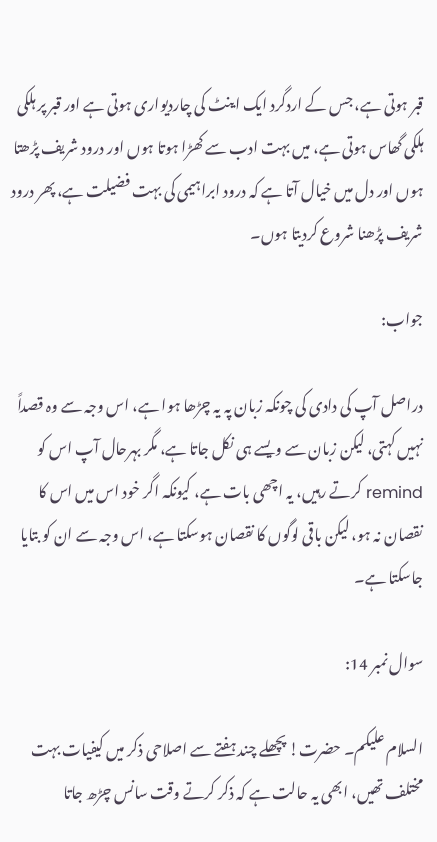قبر ہوتی ہے، جس کے اردگرد ایک اینٹ کی چاردیواری ہوتی ہے اور قبر پر ہلکی ہلکی گھاس ہوتی ہے، میں بہت ادب سے کھڑا ہوتا ہوں اور درود شریف پڑھتا ہوں اور دل میں خیال آتا ہے کہ درود ابراہیمی کی بہت فضیلت ہے، پھر درود شریف پڑھنا شروع کردیتا ہوں۔

جواب:

دراصل آپ کی دادی کی چونکہ زبان پہ یہ چڑھا ہوا ہے، اس وجہ سے وہ قصداً نہیں کہتی، لیکن زبان سے ویسے ہی نکل جاتا ہے، مگر بہرحال آپ اس کو remind کرتے رہیں، یہ اچھی بات ہے، کیونکہ اگر خود اس میں اس کا نقصان نہ ہو، لیکن باقی لوگوں کا نقصان ہوسکتا ہے، اس وجہ سے ان کو بتایا جاسکتا ہے۔

سوال نمبر 14:

السلام علیکم۔ حضرت! پچھلے چند ہفتے سے اصلاحی ذکر میں کیفیات بہت مختلف تھیں، ابھی یہ حالت ہے کہ ذکر کرتے وقت سانس چڑھ جاتا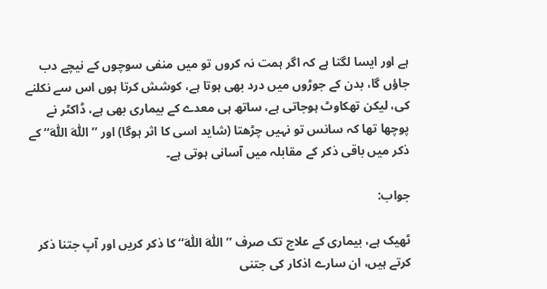ہے اور ایسا لگتا ہے کہ اگر ہمت نہ کروں تو میں منفی سوچوں کے نیچے دب جاؤں گا، بدن کے جوڑوں میں درد بھی ہوتا ہے، کوشش کرتا ہوں اس سے نکلنے کی، لیکن تھکاوٹ ہوجاتی ہے، ساتھ ہی معدے کے بیماری بھی ہے، ڈاکٹر نے پوچھا تھا کہ سانس تو نہیں چڑھتا (شاید اسی کا اثر ہوگا) اور ’’اَللّٰہ اَللّٰہ‘‘ کے ذکر میں باقی ذکر کے مقابلہ میں آسانی ہوتی ہے۔

جواب:

ٹھیک ہے، بیماری کے علاج تک صرف ’’اَللّٰہ اَللّٰہ‘‘ کا ذکر کریں اور آپ جتنا ذکر کرتے ہیں، ان سارے اذکار کی جتنی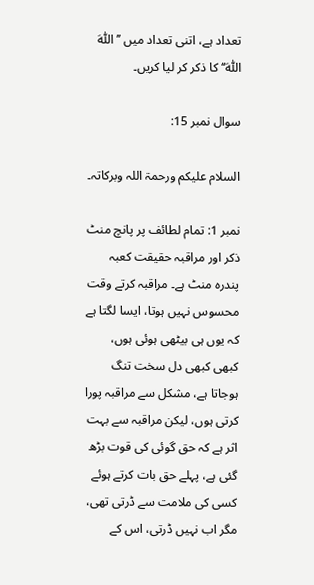تعداد ہے، اتنی تعداد میں ’’اَللّٰہ اَللّٰہ‘‘ کا ذکر کر لیا کریں۔

سوال نمبر 15:

السلام علیکم ورحمۃ اللہ وبرکاتہ۔

نمبر 1: تمام لطائف پر پانچ منٹ ذکر اور مراقبہ حقیقت کعبہ پندرہ منٹ ہے۔ مراقبہ کرتے وقت محسوس نہیں ہوتا، ایسا لگتا ہے کہ یوں ہی بیٹھی ہوئی ہوں، کبھی کبھی دل سخت تنگ ہوجاتا ہے، مشکل سے مراقبہ پورا کرتی ہوں، لیکن مراقبہ سے بہت اثر ہے کہ حق گوئی کی قوت بڑھ گئی ہے، پہلے حق بات کرتے ہوئے کسی کی ملامت سے ڈرتی تھی، مگر اب نہیں ڈرتی، اس کے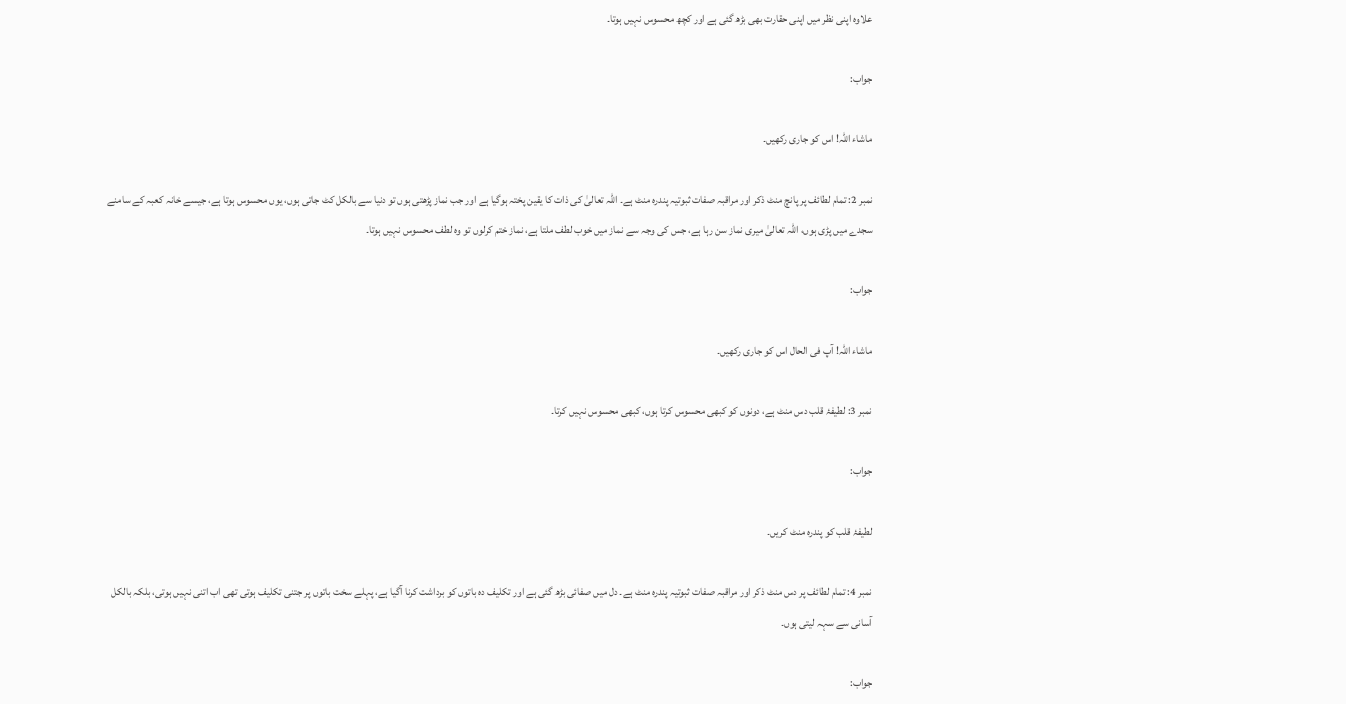علاوہ اپنی نظر میں اپنی حقارت بھی بڑھ گئی ہے اور کچھ محسوس نہیں ہوتا۔

جواب:

ماشاء اللہ! اس کو جاری رکھیں۔

نمبر 2: تمام لطائف پر پانچ منٹ ذکر اور مراقبہ صفات ثبوتیہ پندرہ منٹ ہے۔ اللہ تعالیٰ کی ذات کا یقین پختہ ہوگیا ہے اور جب نماز پڑھتی ہوں تو دنیا سے بالکل کٹ جاتی ہوں، یوں محسوس ہوتا ہے، جیسے خانہ کعبہ کے سامنے سجدے میں پڑی ہوں، اللہ تعالیٰ میری نماز سن رہا ہے، جس کی وجہ سے نماز میں خوب لطف ملتا ہے، نماز ختم کرلوں تو وہ لطف محسوس نہیں ہوتا۔

جواب:

ماشاء اللہ! آپ فی الحال اس کو جاری رکھیں۔

نمبر 3: لطیفۂ قلب دس منٹ ہے، دونوں کو کبھی محسوس کرتا ہوں، کبھی محسوس نہیں کرتا۔

جواب:

لطیفۂ قلب کو پندرہ منٹ کریں۔

نمبر 4: تمام لطائف پر دس منٹ ذکر اور مراقبہ صفات ثبوتیہ پندرہ منٹ ہے۔ دل میں صفائی بڑھ گئی ہے اور تکلیف دہ باتوں کو برداشت کرنا آگیا ہے، پہلے سخت باتوں پر جتنی تکلیف ہوتی تھی اب اتنی نہیں ہوتی، بلکہ بالکل آسانی سے سہہ لیتی ہوں۔

جواب: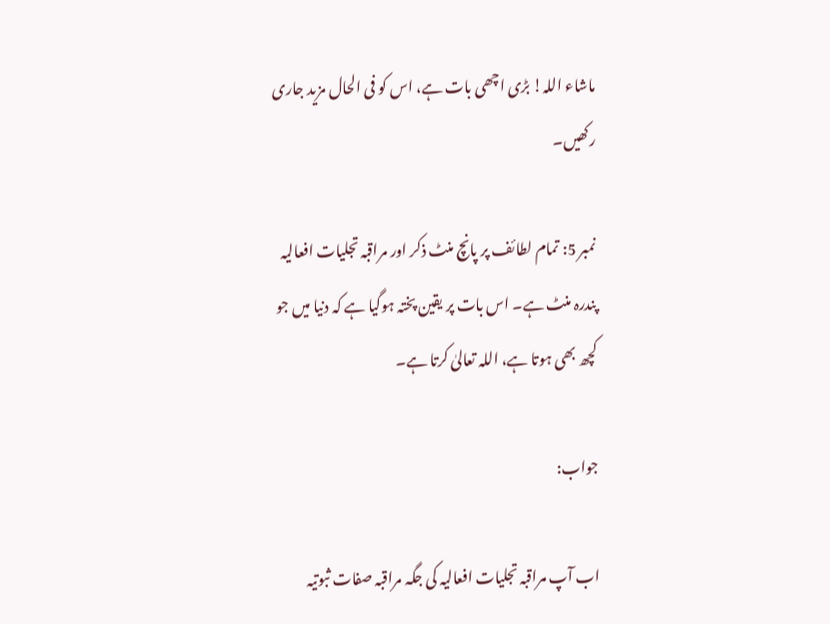ماشاء اللہ! بڑی اچھی بات ہے، اس کو فی الحال مزید جاری رکھیں۔

نمبر 5: تمام لطائف پر پانچ منٹ ذکر اور مراقبہ تجلیات افعالیہ پندرہ منٹ ہے۔ اس بات پر یقین پختہ ہوگیا ہے کہ دنیا میں جو کچھ بھی ہوتا ہے، اللہ تعالیٰ کرتا ہے۔

جواب:

اب آپ مراقبہ تجلیات افعالیہ کی جگہ مراقبہ صفات ثبوتیہ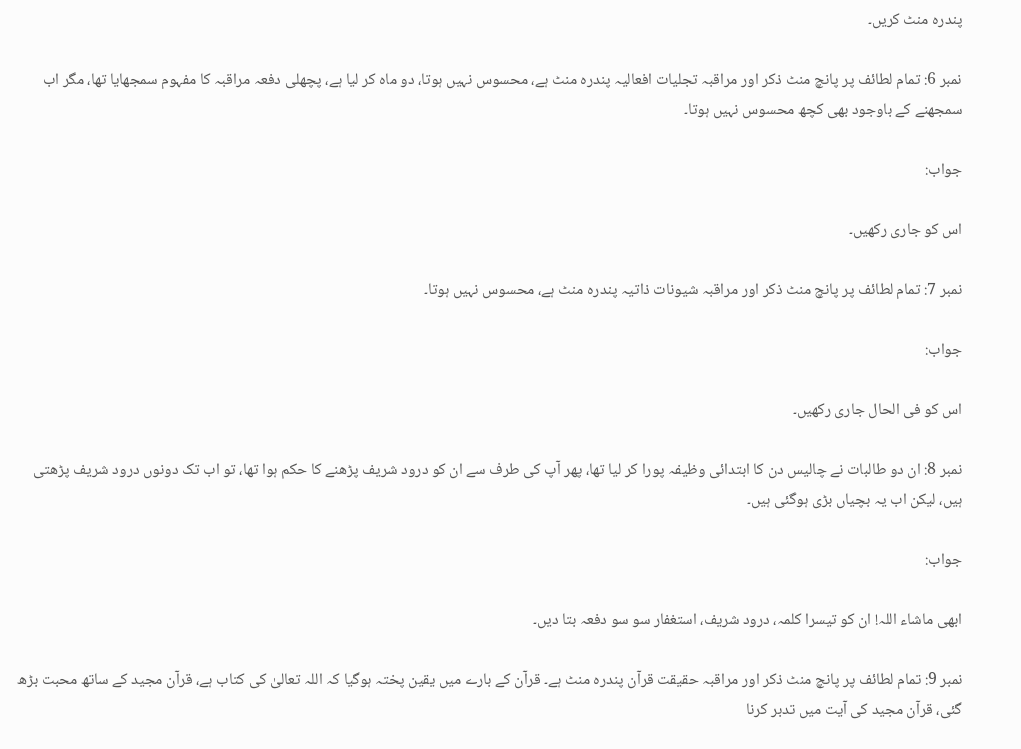پندرہ منٹ کریں۔

نمبر 6: تمام لطائف پر پانچ منٹ ذکر اور مراقبہ تجلیات افعالیہ پندرہ منٹ ہے، محسوس نہیں ہوتا، دو ماہ کر لیا ہے، پچھلی دفعہ مراقبہ کا مفہوم سمجھایا تھا، مگر اب سمجھنے کے باوجود بھی کچھ محسوس نہیں ہوتا۔

جواب:

اس کو جاری رکھیں۔

نمبر 7: تمام لطائف پر پانچ منٹ ذکر اور مراقبہ شیونات ذاتیہ پندرہ منٹ ہے، محسوس نہیں ہوتا۔

جواب:

اس کو فی الحال جاری رکھیں۔

نمبر 8: ان دو طالبات نے چالیس دن کا ابتدائی وظیفہ پورا کر لیا تھا، پھر آپ کی طرف سے ان کو درود شریف پڑھنے کا حکم ہوا تھا، تو اب تک دونوں درود شریف پڑھتی ہیں، لیکن اب یہ بچیاں بڑی ہوگئی ہیں۔

جواب:

ابھی ماشاء اللہ! ان کو تیسرا کلمہ، درود شریف، استغفار سو سو دفعہ بتا دیں۔

نمبر 9: تمام لطائف پر پانچ منٹ ذکر اور مراقبہ حقیقت قرآن پندرہ منٹ ہے۔ قرآن کے بارے میں یقین پختہ ہوگیا کہ اللہ تعالیٰ کی کتاب ہے، قرآن مجید کے ساتھ محبت بڑھ گئی، قرآن مجید کی آیت میں تدبر کرنا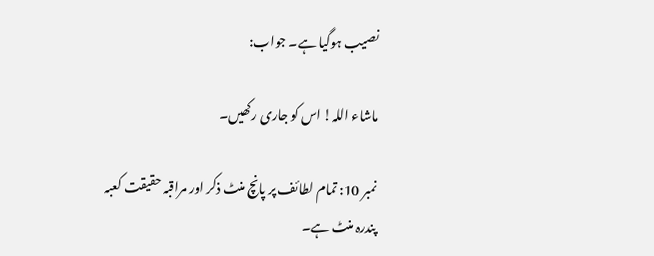نصیب ہوگیا ہے۔ جواب:

ماشاء اللہ! اس کو جاری رکھیں۔

نمبر 10: تمام لطائف پر پانچ منٹ ذکر اور مراقبہ حقیقت کعبہ پندرہ منٹ ہے۔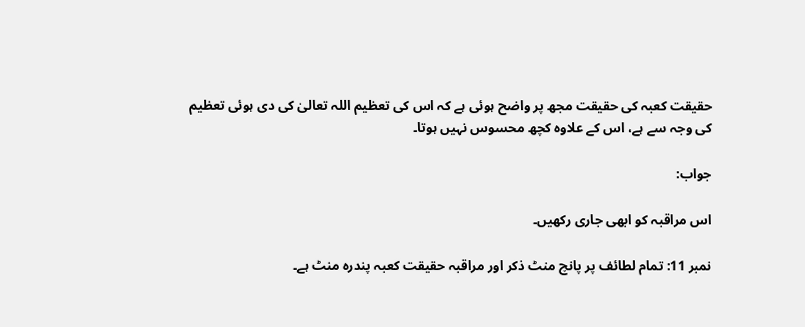حقیقت کعبہ کی حقیقت مجھ پر واضح ہوئی ہے کہ اس کی تعظیم اللہ تعالیٰ کی دی ہوئی تعظیم کی وجہ سے ہے، اس کے علاوہ کچھ محسوس نہیں ہوتا۔

جواب:

اس مراقبہ کو ابھی جاری رکھیں۔

نمبر 11: تمام لطائف پر پانچ منٹ ذکر اور مراقبہ حقیقت کعبہ پندرہ منٹ ہے۔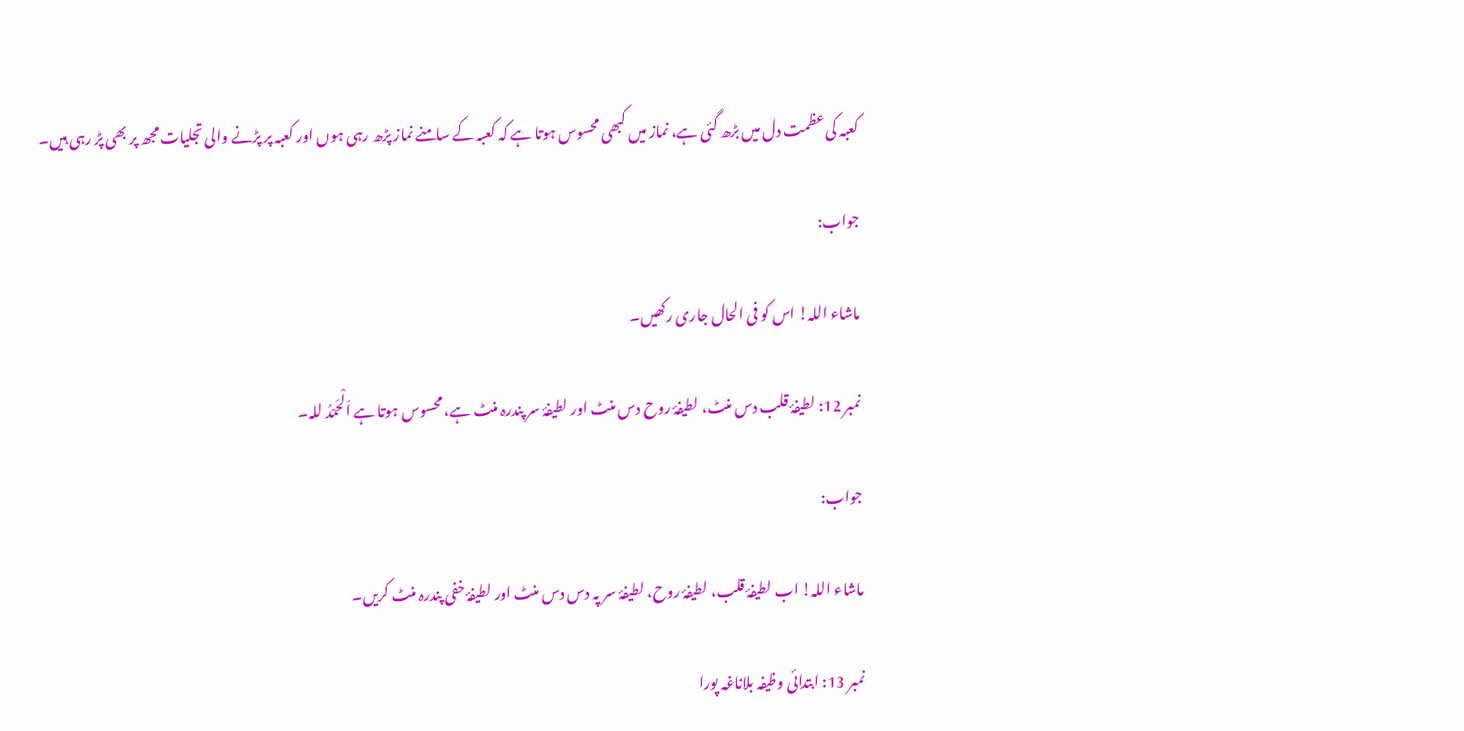کعبہ کی عظمت دل میں بڑھ گئی ہے، نماز میں کبھی محسوس ہوتا ہے کہ کعبہ کے سامنے نماز پڑھ رہی ہوں اور کعبہ پر پڑنے والی تجلیات مجھ پر بھی پڑ رہی ہیں۔

جواب:

ماشاء اللہ! اس کو فی الحال جاری رکھیں۔

نمبر 12: لطیفۂ قلب دس منٹ، لطیفۂ روح دس منٹ اور لطیفۂ سر پندرہ منٹ ہے، محسوس ہوتا ہے اَلْحَمْدُ للہ۔

جواب:

ماشاء اللہ! اب لطیفۂ قلب، لطیفۂ روح، لطیفۂ سر پہ دس دس منٹ اور لطیفۂ خفی پندرہ منٹ کریں۔

نمبر 13: ابتدائی وظیفہ بلاناغہ پورا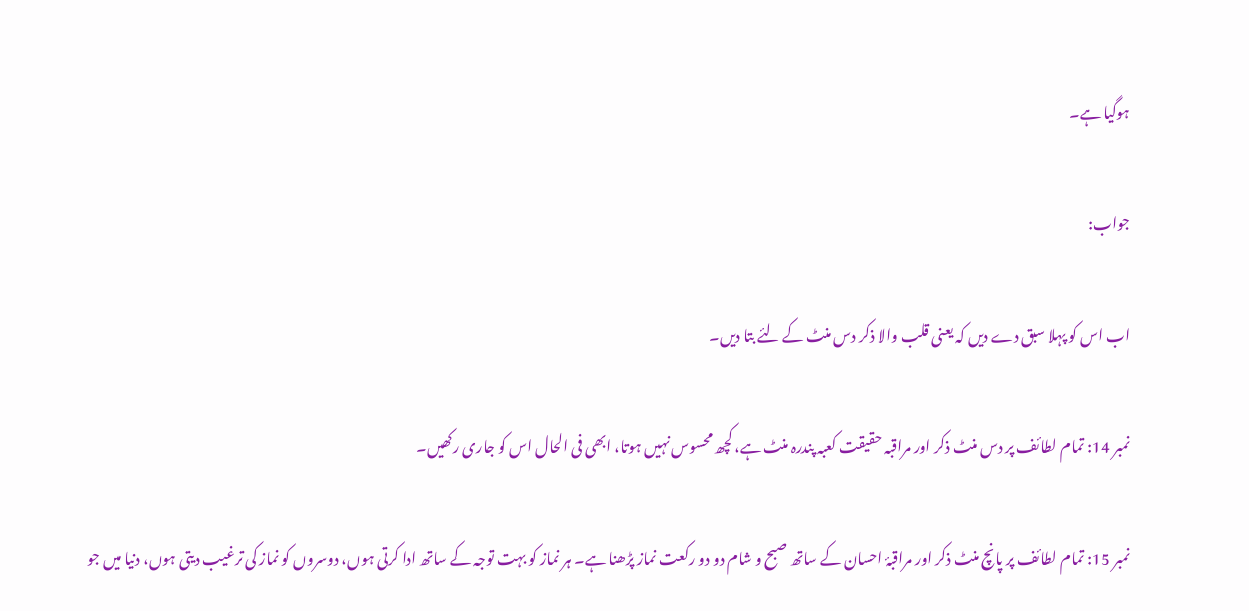ہوگیا ہے۔

جواب:

اب اس کو پہلا سبق دے دیں کہ یعنی قلب والا ذکر دس منٹ کے لئے بتا دیں۔

نمبر 14: تمام لطائف پر دس منٹ ذکر اور مراقبہ حقیقت کعبہ پندرہ منٹ ہے، کچھ محسوس نہیں ہوتا، ابھی فی الحال اس کو جاری رکھیں۔

نمبر 15: تمام لطائف پر پانچ منٹ ذکر اور مراقبۂ احسان کے ساتھ صبح و شام دو دو رکعت نماز پڑھنا ہے۔ ہر نماز کو بہت توجہ کے ساتھ ادا کرتی ہوں، دوسروں کو نماز کی ترغیب دیتی ہوں، دنیا میں جو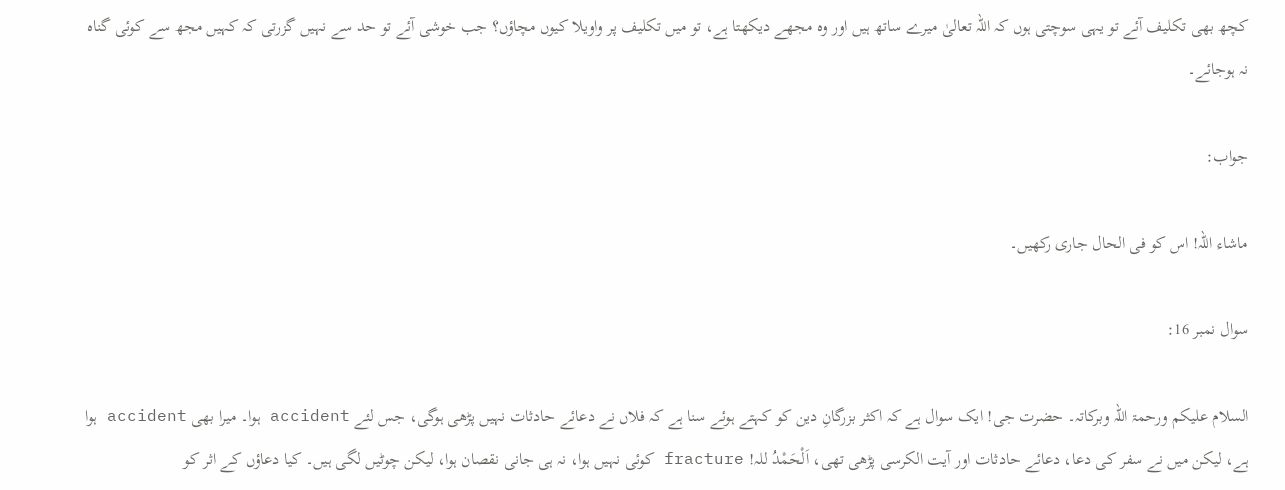کچھ بھی تکلیف آئے تو یہی سوچتی ہوں کہ اللہ تعالیٰ میرے ساتھ ہیں اور وہ مجھے دیکھتا ہے، تو میں تکلیف پر واویلا کیوں مچاؤں؟ جب خوشی آئے تو حد سے نہیں گزرتی کہ کہیں مجھ سے کوئی گناہ نہ ہوجائے۔

جواب:

ماشاء اللہ! اس کو فی الحال جاری رکھیں۔

سوال نمبر 16:

السلام علیکم ورحمۃ اللہ وبرکاتہ۔ حضرت جی! ایک سوال ہے کہ اکثر بزرگانِ دین کو کہتے ہوئے سنا ہے کہ فلاں نے دعائے حادثات نہیں پڑھی ہوگی، جس لئے accident ہوا۔ میرا بھی accident ہوا ہے، لیکن میں نے سفر کی دعا، دعائے حادثات اور آیت الکرسی پڑھی تھی، اَلْحَمْدُ للہ! fracture کوئی نہیں ہوا، نہ ہی جانی نقصان ہوا، لیکن چوٹیں لگی ہیں۔ کیا دعاؤں کے اثر کو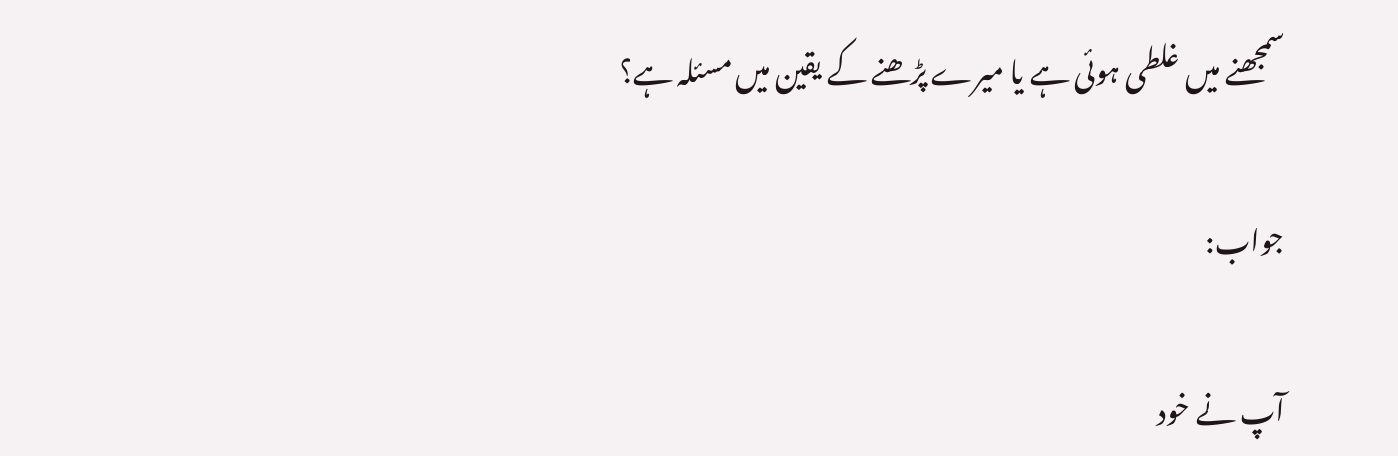سمجھنے میں غلطی ہوئی ہے یا میرے پڑھنے کے یقین میں مسئلہ ہے؟

جواب:

آپ نے خود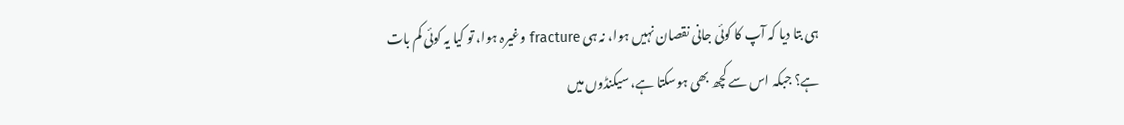ہی بتا دیا کہ آپ کا کوئی جانی نقصان نہیں ہوا، نہ ہی fracture وغیرہ ہوا، تو کیا یہ کوئی کم بات ہے؟ جبکہ اس سے کچھ بھی ہوسکتا ہے، سیکنڈوں میں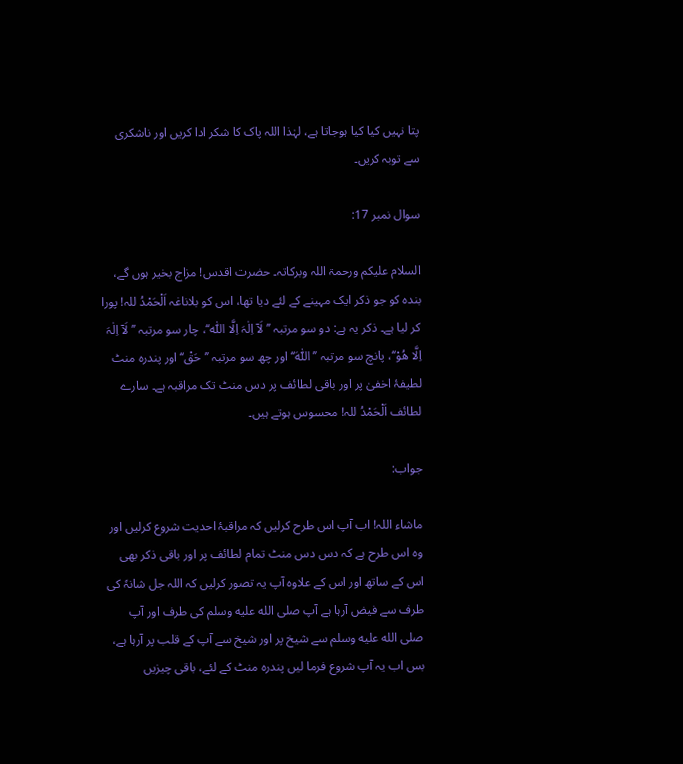پتا نہیں کیا کیا ہوجاتا ہے، لہٰذا اللہ پاک کا شکر ادا کریں اور ناشکری سے توبہ کریں۔

سوال نمبر 17:

السلام علیکم ورحمۃ اللہ وبرکاتہ۔ حضرت اقدس! مزاج بخیر ہوں گے، بندہ کو جو ذکر ایک مہینے کے لئے دیا تھا، اس کو بلاناغہ اَلْحَمْدُ للہ! پورا کر لیا ہے۔ ذکر یہ ہے: دو سو مرتبہ ’’لَآ اِلٰہَ اِلَّا اللّٰہ‘‘، چار سو مرتبہ ’’لَآ اِلٰہَ اِلَّا ھُوْ‘‘، پانچ سو مرتبہ ’’اَللّٰہ‘‘ اور چھ سو مرتبہ ’’حَقْ‘‘ اور پندرہ منٹ لطیفۂ اخفیٰ پر اور باقی لطائف پر دس منٹ تک مراقبہ ہے۔ سارے لطائف اَلْحَمْدُ للہ! محسوس ہوتے ہیں۔

جواب:

ماشاء اللہ! اب آپ اس طرح کرلیں کہ مراقبۂ احدیت شروع کرلیں اور وہ اس طرح ہے کہ دس دس منٹ تمام لطائف پر اور باقی ذکر بھی اس کے ساتھ اور اس کے علاوہ آپ یہ تصور کرلیں کہ اللہ جل شانہٗ کی طرف سے فیض آرہا ہے آپ صلى الله عليه وسلم کی طرف اور آپ صلى الله عليه وسلم سے شیخ پر اور شیخ سے آپ کے قلب پر آرہا ہے، بس اب یہ آپ شروع فرما لیں پندرہ منٹ کے لئے، باقی چیزیں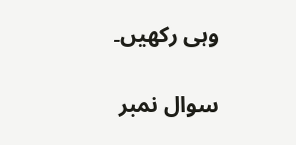وہی رکھیں۔

سوال نمبر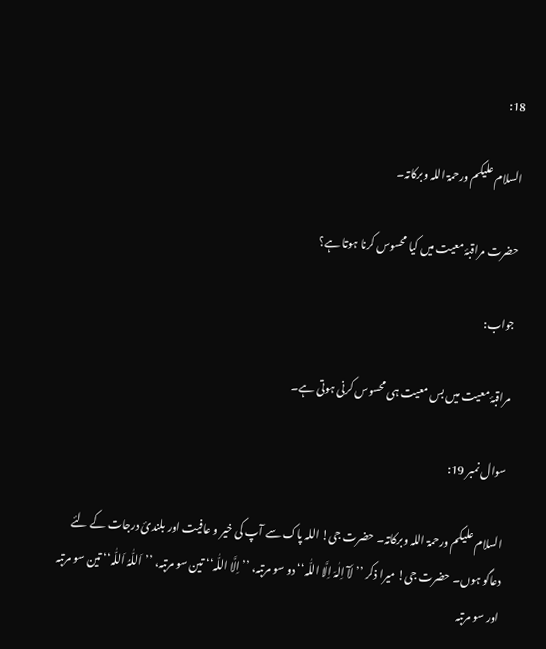18:

السلام علیکم ورحمۃ اللہ وبرکاتہ۔

حضرت مراقبۂ معیت میں کیا محسوس کرنا ہوتا ہے؟

جواب:

مراقبۂ معیت میں بس معیت ہی محسوس کرنی ہوتی ہے۔

سوال نمبر 19:

السلام علیکم ورحمۃ اللہ وبرکاتہ۔ حضرت جی! اللہ پاک سے آپ کی خیر و عافیت اور بلندیٔ درجات کے لئے دعاگو ہوں۔ حضرت جی! میرا ذکر ’’لَآ اِلٰہَ اِلَّا اللّٰہ‘‘ دو سو مرتبہ، ’’اِلَّا اللّٰہ‘‘ تین سو مرتبہ، ’’اَللّٰہُ اَللّٰہ‘‘ تین سو مرتبہ اور سو مرتبہ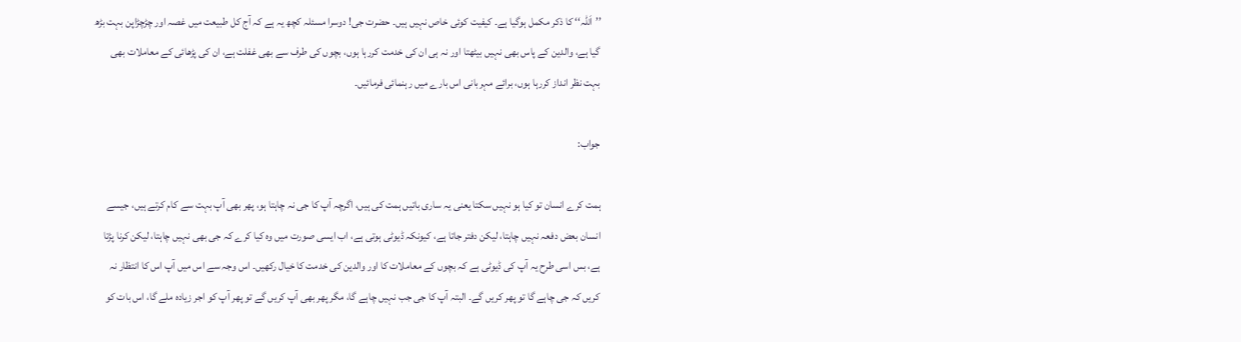’’اَللّٰہ‘‘ کا ذکر مکمل ہوگیا ہے۔ کیفیت کوئی خاص نہیں ہیں۔ حضرت جی! دوسرا مسئلہ کچھ یہ ہے کہ آج کل طبیعت میں غصہ اور چڑچڑاپن بہت بڑھ گیا ہے، والدین کے پاس بھی نہیں بیٹھتا اور نہ ہی ان کی خدمت کررہا ہوں، بچوں کی طرف سے بھی غفلت ہے، ان کی پڑھائی کے معاملات بھی بہت نظر انداز کررہا ہوں، برائے مہربانی اس بارے میں رہنمائی فرمائیں۔

جواب:

ہمت کرے انسان تو کیا ہو نہیں سکتا یعنی یہ ساری باتیں ہمت کی ہیں، اگرچہ آپ کا جی نہ چاہتا ہو، پھر بھی آپ بہت سے کام کرتے ہیں، جیسے انسان بعض دفعہ نہیں چاہتا، لیکن دفتر جاتا ہے، کیونکہ ڈیوٹی ہوتی ہے، اب ایسی صورت میں وہ کیا کرے کہ جی بھی نہیں چاہتا، لیکن کرنا پڑتا ہے، بس اسی طرح یہ آپ کی ڈیوٹی ہے کہ بچوں کے معاملات کا اور والدین کی خدمت کا خیال رکھیں۔ اس وجہ سے اس میں آپ اس کا انتظار نہ کریں کہ جی چاہے گا تو پھر کریں گے۔ البتہ آپ کا جی جب نہیں چاہے گا، مگر پھر بھی آپ کریں گے تو پھر آپ کو اجر زیادہ ملے گا، اس بات کو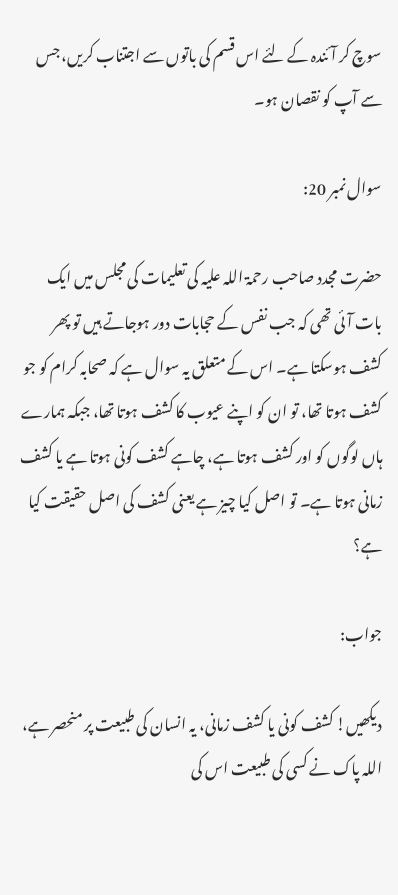سوچ کر آئندہ کے لئے اس قسم کی باتوں سے اجتناب کریں، جس سے آپ کو نقصان ہو۔

سوال نمبر 20:

حضرت مجدد صاحب رحمۃ اللہ علیہ کی تعلیمات کی مجلس میں ایک بات آئی تھی کہ جب نفس کے حجابات دور ہوجاتے ہیں تو پھر کشف ہوسکتا ہے۔ اس کے متعلق یہ سوال ہے کہ صحابہ کرام کو جو کشف ہوتا تھا، تو ان کو اپنے عیوب کا کشف ہوتا تھا، جبکہ ہمارے ہاں لوگوں کو اور کشف ہوتا ہے، چاہے کشف کونی ہوتا ہے یا کشف زمانی ہوتا ہے۔ تو اصل کیا چیز ہے یعنی کشف کی اصل حقیقت کیا ہے؟

جواب:

دیکھیں! کشف کونی یا کشف زمانی، یہ انسان کی طبیعت پر منحصر ہے، اللہ پاک نے کسی کی طبیعت اس کی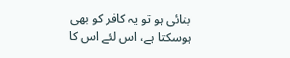بنائی ہو تو یہ کافر کو بھی ہوسکتا ہے، اس لئے اس کا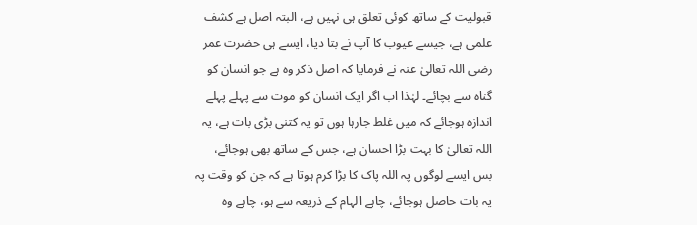قبولیت کے ساتھ کوئی تعلق ہی نہیں ہے، البتہ اصل ہے کشف علمی ہے، جیسے عیوب کا آپ نے بتا دیا، ایسے ہی حضرت عمر رضی اللہ تعالیٰ عنہ نے فرمایا کہ اصل ذکر وہ ہے جو انسان کو گناہ سے بچائے۔ لہٰذا اب اگر ایک انسان کو موت سے پہلے پہلے اندازہ ہوجائے کہ میں غلط جارہا ہوں تو یہ کتنی بڑی بات ہے، یہ اللہ تعالیٰ کا بہت بڑا احسان ہے، جس کے ساتھ بھی ہوجائے، بس ایسے لوگوں پہ اللہ پاک کا بڑا کرم ہوتا ہے کہ جن کو وقت پہ یہ بات حاصل ہوجائے، چاہے الہام کے ذریعہ سے ہو، چاہے وہ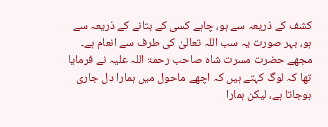کشف کے ذریعہ سے ہو، چاہے کسی کے بتانے کے ذریعہ سے ہو، بہر صورت یہ سب اللہ تعالیٰ کی طرف سے انعام ہے۔ مجھے حضرت مسرت شاہ صاحب رحمۃ اللہ علیہ نے فرمایا تھا کہ لوگ کہتے ہیں کہ اچھے ماحول میں ہمارا دل جاری ہوجاتا ہے، لیکن ہمارا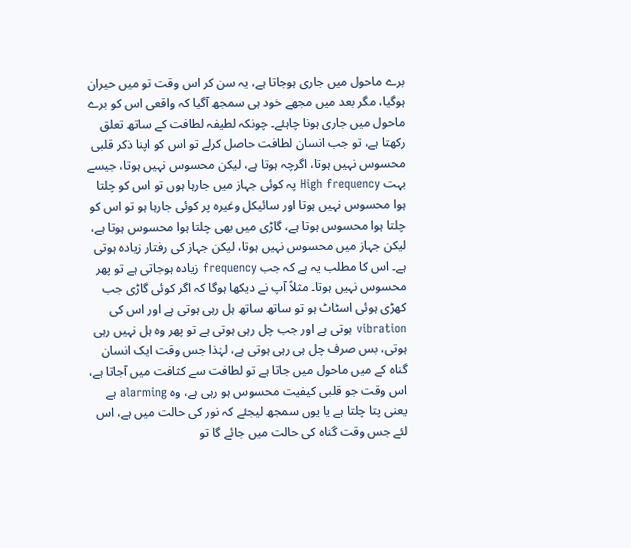برے ماحول میں جاری ہوجاتا ہے، یہ سن کر اس وقت تو میں حیران ہوگیا، مگر بعد میں مجھے خود ہی سمجھ آگیا کہ واقعی اس کو برے ماحول میں جاری ہونا چاہئے۔ چونکہ لطیفہ لطافت کے ساتھ تعلق رکھتا ہے، تو جب انسان لطافت حاصل کرلے تو اس کو اپنا ذکر قلبی محسوس نہیں ہوتا، اگرچہ ہوتا ہے، لیکن محسوس نہیں ہوتا، جیسے بہت High frequency پہ کوئی جہاز میں جارہا ہوں تو اس کو چلتا ہوا محسوس نہیں ہوتا اور سائیکل وغیرہ پر کوئی جارہا ہو تو اس کو چلتا ہوا محسوس ہوتا ہے، گاڑی میں بھی چلتا ہوا محسوس ہوتا ہے، لیکن جہاز میں محسوس نہیں ہوتا، لیکن جہاز کی رفتار زیادہ ہوتی ہے۔ اس کا مطلب یہ ہے کہ جب frequency زیادہ ہوجاتی ہے تو پھر محسوس نہیں ہوتا۔ مثلاً آپ نے دیکھا ہوگا کہ اگر کوئی گاڑی جب کھڑی ہوئی اسٹاٹ ہو تو ساتھ ساتھ ہل رہی ہوتی ہے اور اس کی vibration ہوتی ہے اور جب چل رہی ہوتی ہے تو پھر وہ ہل نہیں رہی ہوتی، بس صرف چل ہی رہی ہوتی ہے، لہٰذا جس وقت ایک انسان گناہ کے میں ماحول میں جاتا ہے تو لطافت سے کثافت میں آجاتا ہے، اس وقت جو قلبی کیفیت محسوس ہو رہی ہے، وہ alarming ہے یعنی پتا چلتا ہے یا یوں سمجھ لیجئے کہ نور کی حالت میں ہے، اس لئے جس وقت گناہ کی حالت میں جائے گا تو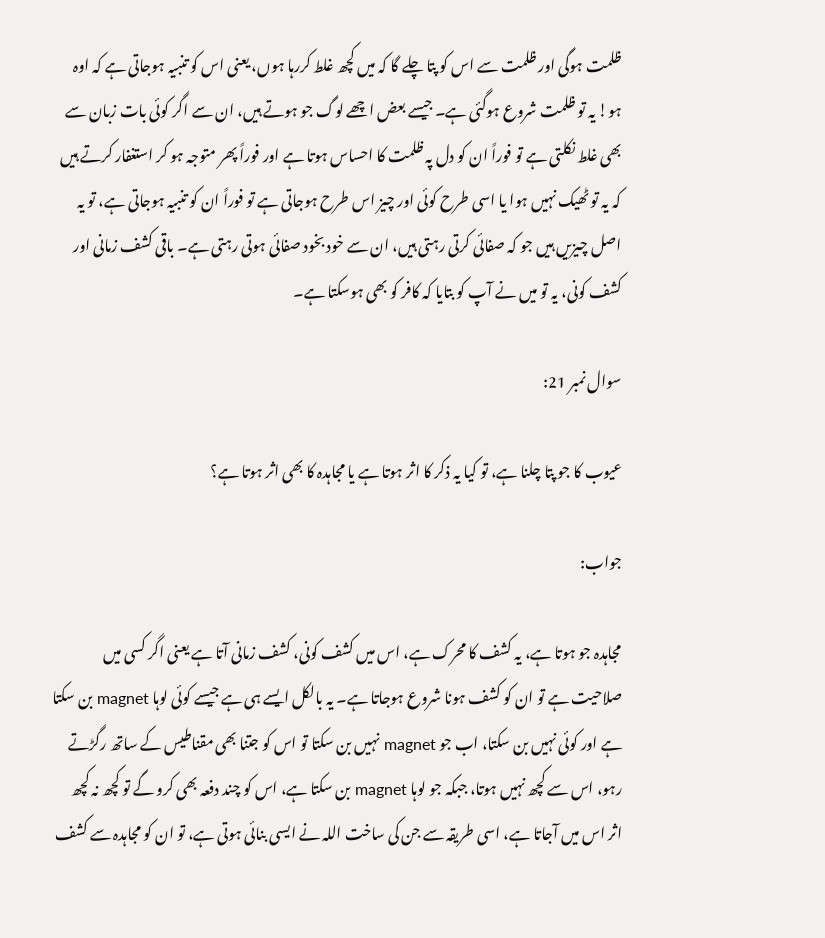ظلمت ہوگی اور ظلمت سے اس کو پتا چلے گا کہ میں کچھ غلط کررہا ہوں، یعنی اس کو تنبیہ ہوجاتی ہے کہ اوہ ہو! یہ تو ظلمت شروع ہوگئی ہے۔ جیسے بعض اچھے لوگ جو ہوتے ہیں، ان سے اگر کوئی بات زبان سے بھی غلط نکلتی ہے تو فوراً ان کو دل پہ ظلمت کا احساس ہوتا ہے اور فوراً پھر متوجہ ہو کر استغفار کرتے ہیں کہ یہ تو ٹھیک نہیں ہوا یا اسی طرح کوئی اور چیز اس طرح ہوجاتی ہے تو فوراً ان کو تنبیہ ہوجاتی ہے، تو یہ اصل چیزیں ہیں جو کہ صفائی کرتی رہتی ہیں، ان سے خود بخود صفائی ہوتی رہتی ہے۔ باقی کشف زمانی اور کشف کونی، یہ تو میں نے آپ کو بتایا کہ کافر کو بھی ہوسکتا ہے۔

سوال نمبر 21:

عیوب کا جو پتا چلنا ہے، تو کیا یہ ذکر کا اثر ہوتا ہے یا مجاہدہ کا بھی اثر ہوتا ہے؟

جواب:

مجاہدہ جو ہوتا ہے، یہ کشف کا محرک ہے، اس میں کشف کونی، کشف زمانی آتا ہے یعنی اگر کسی میں صلاحیت ہے تو ان کو کشف ہونا شروع ہوجاتا ہے۔ یہ بالکل ایسے ہی ہے جیسے کوئی لوہا magnet بن سکتا ہے اور کوئی نہیں بن سکتا، اب جو magnet نہیں بن سکتا تو اس کو جتنا بھی مقناطیس کے ساتھ رگڑتے رہو، اس سے کچھ نہیں ہوتا، جبکہ جو لوہا magnet بن سکتا ہے، اس کو چند دفعہ بھی کرو گے تو کچھ نہ کچھ اثر اس میں آجاتا ہے، اسی طریقہ سے جن کی ساخت اللہ نے ایسی بنائی ہوتی ہے، تو ان کو مجاہدہ سے کشف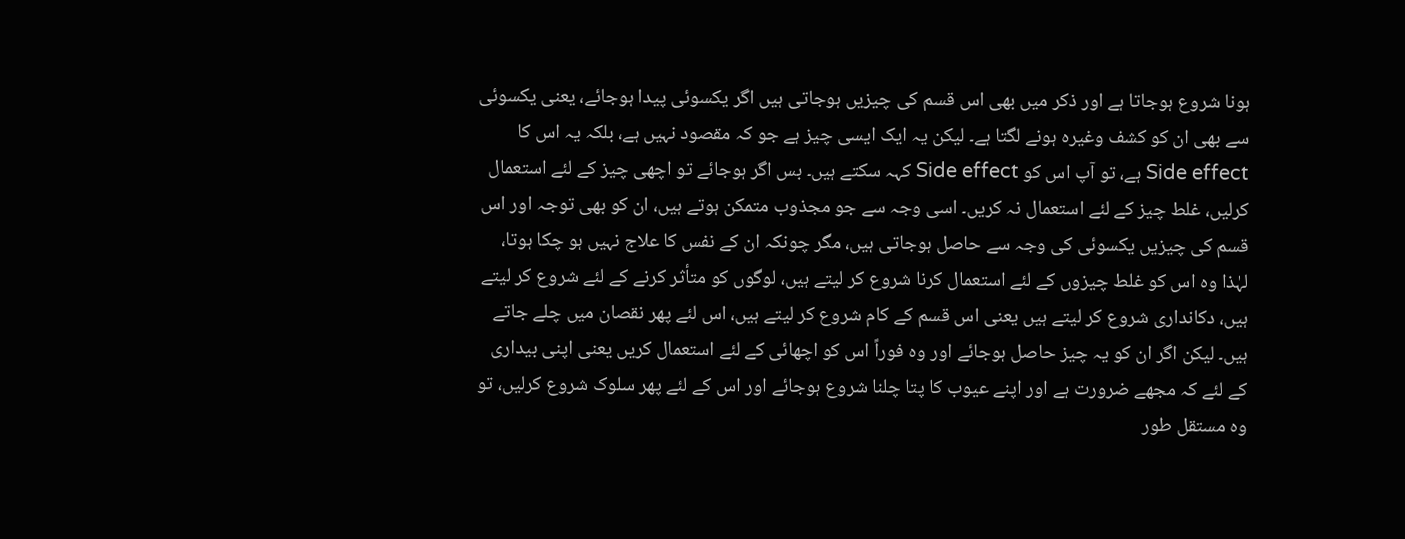ہونا شروع ہوجاتا ہے اور ذکر میں بھی اس قسم کی چیزیں ہوجاتی ہیں اگر یکسوئی پیدا ہوجائے، یعنی یکسوئی سے بھی ان کو کشف وغیرہ ہونے لگتا ہے۔ لیکن یہ ایک ایسی چیز ہے جو کہ مقصود نہیں ہے، بلکہ یہ اس کا Side effect ہے، تو آپ اس کو Side effect کہہ سکتے ہیں۔ بس اگر ہوجائے تو اچھی چیز کے لئے استعمال کرلیں، غلط چیز کے لئے استعمال نہ کریں۔ اسی وجہ سے جو مجذوب متمکن ہوتے ہیں، ان کو بھی توجہ اور اس قسم کی چیزیں یکسوئی کی وجہ سے حاصل ہوجاتی ہیں، مگر چونکہ ان کے نفس کا علاج نہیں ہو چکا ہوتا، لہٰذا وہ اس کو غلط چیزوں کے لئے استعمال کرنا شروع کر لیتے ہیں، لوگوں کو متأثر کرنے کے لئے شروع کر لیتے ہیں، دکانداری شروع کر لیتے ہیں یعنی اس قسم کے کام شروع کر لیتے ہیں، اس لئے پھر نقصان میں چلے جاتے ہیں۔ لیکن اگر ان کو یہ چیز حاصل ہوجائے اور وہ فوراً اس کو اچھائی کے لئے استعمال کریں یعنی اپنی بیداری کے لئے کہ مجھے ضرورت ہے اور اپنے عیوب کا پتا چلنا شروع ہوجائے اور اس کے لئے پھر سلوک شروع کرلیں، تو وہ مستقل طور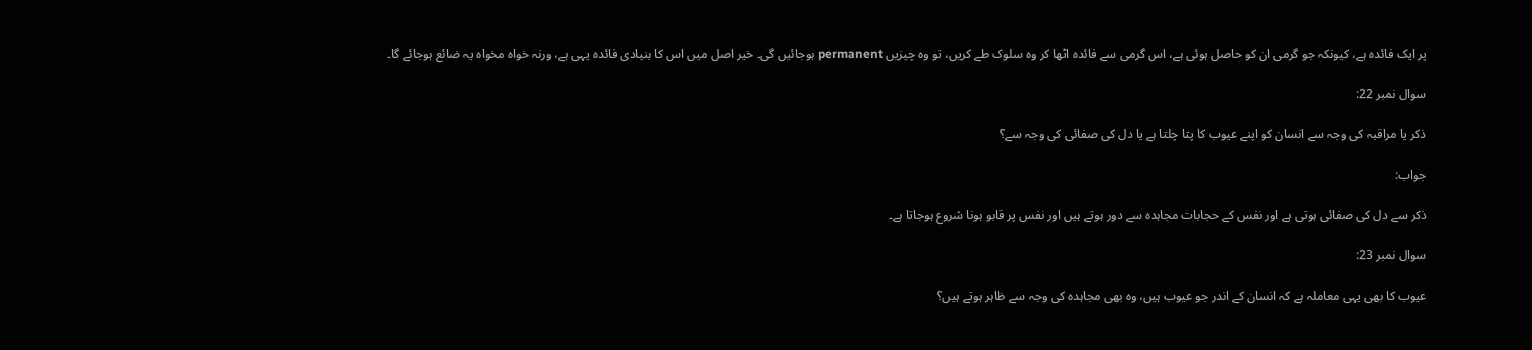پر ایک فائدہ ہے، کیونکہ جو گرمی ان کو حاصل ہوئی ہے، اس گرمی سے فائدہ اٹھا کر وہ سلوک طے کریں، تو وہ چیزیں permanent ہوجائیں گی۔ خیر اصل میں اس کا بنیادی فائدہ یہی ہے، ورنہ خواہ مخواہ یہ ضائع ہوجائے گا۔

سوال نمبر 22:

ذکر یا مراقبہ کی وجہ سے انسان کو اپنے عیوب کا پتا چلتا ہے یا دل کی صفائی کی وجہ سے؟

جواب:

ذکر سے دل کی صفائی ہوتی ہے اور نفس کے حجابات مجاہدہ سے دور ہوتے ہیں اور نفس پر قابو ہونا شروع ہوجاتا ہے۔

سوال نمبر 23:

عیوب کا بھی یہی معاملہ ہے کہ انسان کے اندر جو عیوب ہیں، وہ بھی مجاہدہ کی وجہ سے ظاہر ہوتے ہیں؟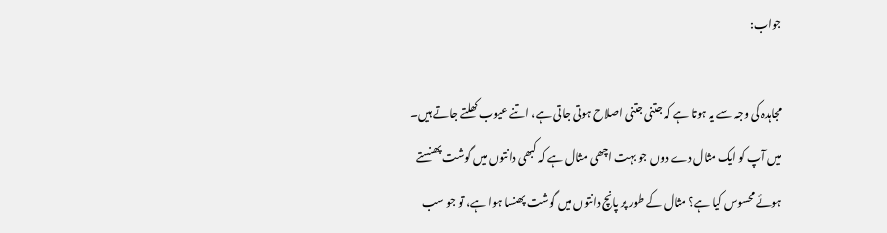جواب:

مجاہدہ کی وجہ سے یہ ہوتا ہے کہ جتنی جتنی اصلاح ہوتی جاتی ہے، اتنے عیوب کھلتے جاتے ہیں۔ میں آپ کو ایک مثال دے دوں جو بہت اچھی مثال ہے کہ کبھی دانتوں میں گوشت پھنستے ہوئے محسوس کیا ہے؟ مثال کے طور پر پانچ دانتوں میں گوشت پھنسا ہوا ہے، تو جو سب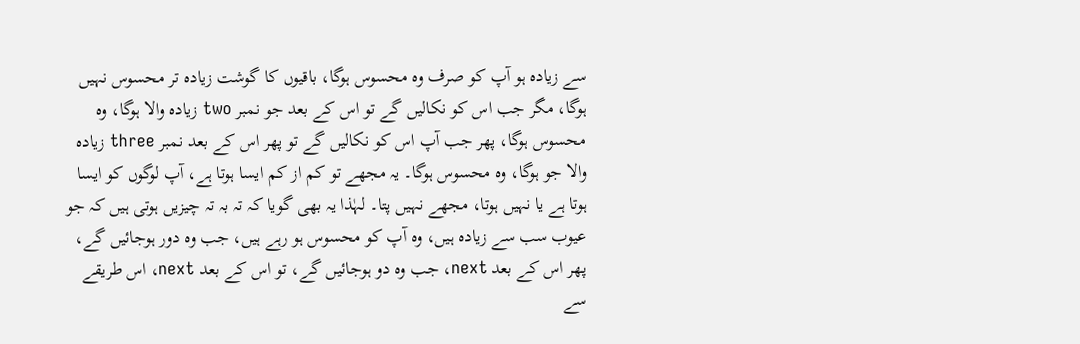سے زیادہ ہو آپ کو صرف وہ محسوس ہوگا، باقیوں کا گوشت زیادہ تر محسوس نہیں ہوگا، مگر جب اس کو نکالیں گے تو اس کے بعد جو نمبر two زیادہ والا ہوگا، وہ محسوس ہوگا، پھر جب آپ اس کو نکالیں گے تو پھر اس کے بعد نمبر three زیادہ والا جو ہوگا، وہ محسوس ہوگا۔ یہ مجھے تو کم از کم ایسا ہوتا ہے، آپ لوگوں کو ایسا ہوتا ہے یا نہیں ہوتا، مجھے نہیں پتا۔ لہٰذا یہ بھی گویا کہ تہ بہ تہ چیزیں ہوتی ہیں کہ جو عیوب سب سے زیادہ ہیں، وہ آپ کو محسوس ہو رہے ہیں، جب وہ دور ہوجائیں گے، پھر اس کے بعد next، جب وہ دو ہوجائیں گے، تو اس کے بعد next، اس طریقے سے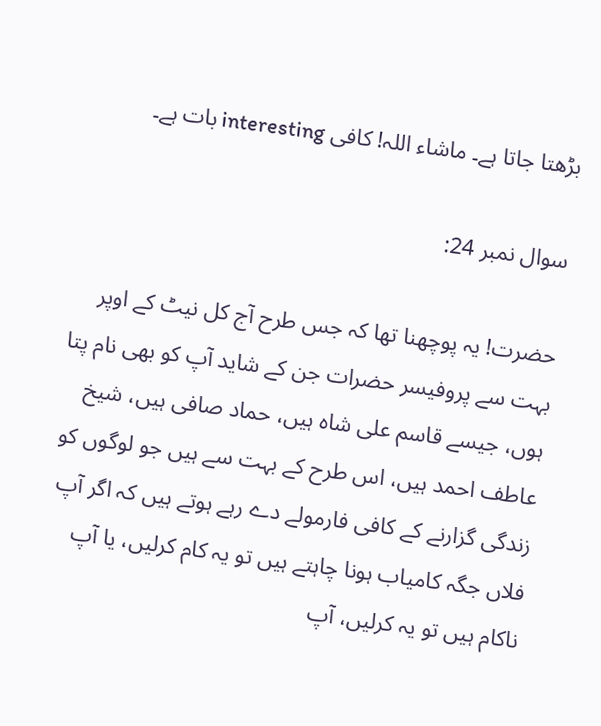بڑھتا جاتا ہے۔ ماشاء اللہ! کافی interesting بات ہے۔

سوال نمبر 24:

حضرت! یہ پوچھنا تھا کہ جس طرح آج کل نیٹ کے اوپر بہت سے پروفیسر حضرات جن کے شاید آپ کو بھی نام پتا ہوں، جیسے قاسم علی شاہ ہیں، حماد صافی ہیں، شیخ عاطف احمد ہیں، اس طرح کے بہت سے ہیں جو لوگوں کو زندگی گزارنے کے کافی فارمولے دے رہے ہوتے ہیں کہ اگر آپ فلاں جگہ کامیاب ہونا چاہتے ہیں تو یہ کام کرلیں، یا آپ ناکام ہیں تو یہ کرلیں، آپ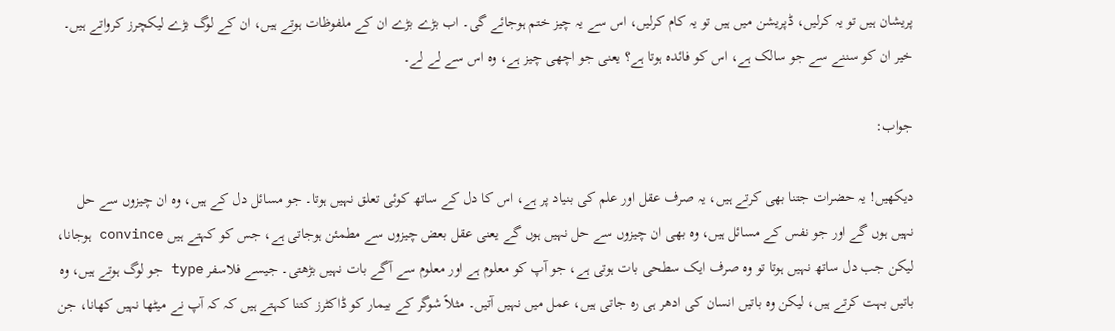پریشان ہیں تو یہ کرلیں، ڈپریشن میں ہیں تو یہ کام کرلیں، اس سے یہ چیز ختم ہوجائے گی۔ اب بڑے بڑے ان کے ملفوظات ہوتے ہیں، ان کے لوگ بڑے لیکچرز کرواتے ہیں۔ خیر ان کو سننے سے جو سالک ہے، اس کو فائدہ ہوتا ہے؟ یعنی جو اچھی چیز ہے، وہ اس سے لے لے۔

جواب:

دیکھیں! یہ حضرات جتنا بھی کرتے ہیں، یہ صرف عقل اور علم کی بنیاد پر ہے، اس کا دل کے ساتھ کوئی تعلق نہیں ہوتا۔ جو مسائل دل کے ہیں، وہ ان چیزوں سے حل نہیں ہوں گے اور جو نفس کے مسائل ہیں، وہ بھی ان چیزوں سے حل نہیں ہوں گے یعنی عقل بعض چیزوں سے مطمئن ہوجاتی ہے، جس کو کہتے ہیں convince ہوجانا، لیکن جب دل ساتھ نہیں ہوتا تو وہ صرف ایک سطحی بات ہوتی ہے، جو آپ کو معلوم ہے اور معلوم سے آگے بات نہیں بڑھتی۔ جیسے فلاسفر type جو لوگ ہوتے ہیں، وہ باتیں بہت کرتے ہیں، لیکن وہ باتیں انسان کی ادھر ہی رہ جاتی ہیں، عمل میں نہیں آتیں۔ مثلاً شوگر کے بیمار کو ڈاکٹرز کتنا کہتے ہیں کہ کہ آپ نے میٹھا نہیں کھانا، جن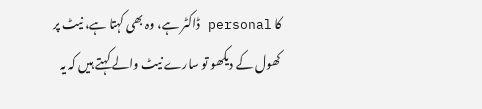کا personal ڈاکٹر ہے، وہ بھی کہتا ہے، نیٹ پر کھول کے دیکھو تو سارے نیٹ والے کہتے ہیں کہ یہ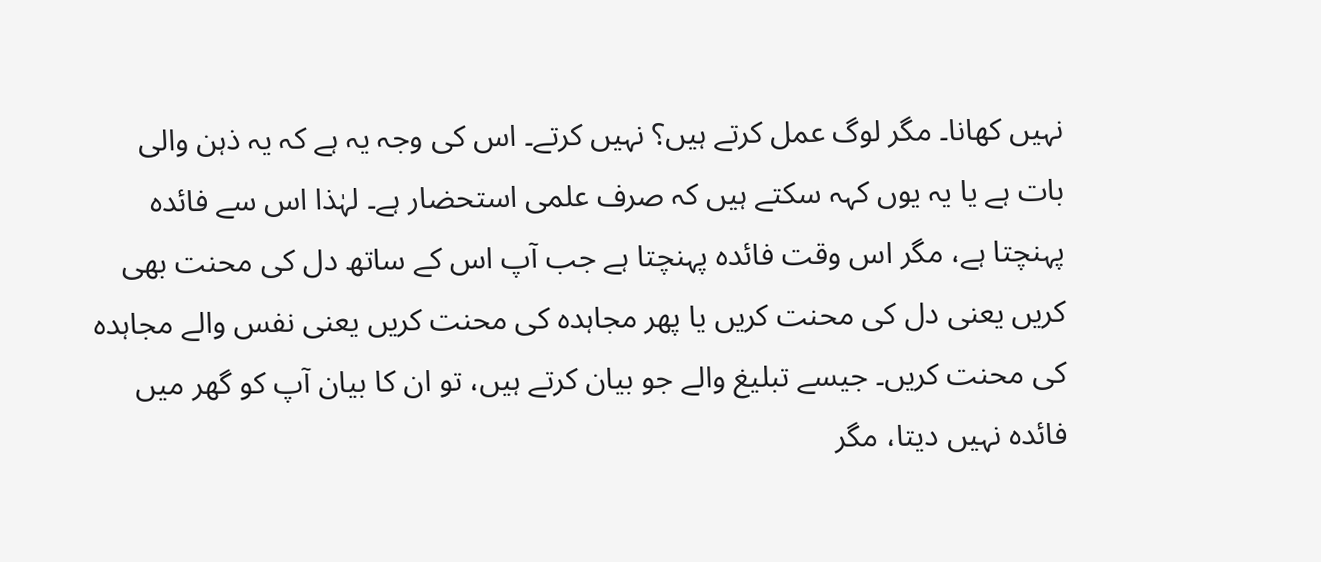نہیں کھانا۔ مگر لوگ عمل کرتے ہیں؟ نہیں کرتے۔ اس کی وجہ یہ ہے کہ یہ ذہن والی بات ہے یا یہ یوں کہہ سکتے ہیں کہ صرف علمی استحضار ہے۔ لہٰذا اس سے فائدہ پہنچتا ہے، مگر اس وقت فائدہ پہنچتا ہے جب آپ اس کے ساتھ دل کی محنت بھی کریں یعنی دل کی محنت کریں یا پھر مجاہدہ کی محنت کریں یعنی نفس والے مجاہدہ کی محنت کریں۔ جیسے تبلیغ والے جو بیان کرتے ہیں، تو ان کا بیان آپ کو گھر میں فائدہ نہیں دیتا، مگر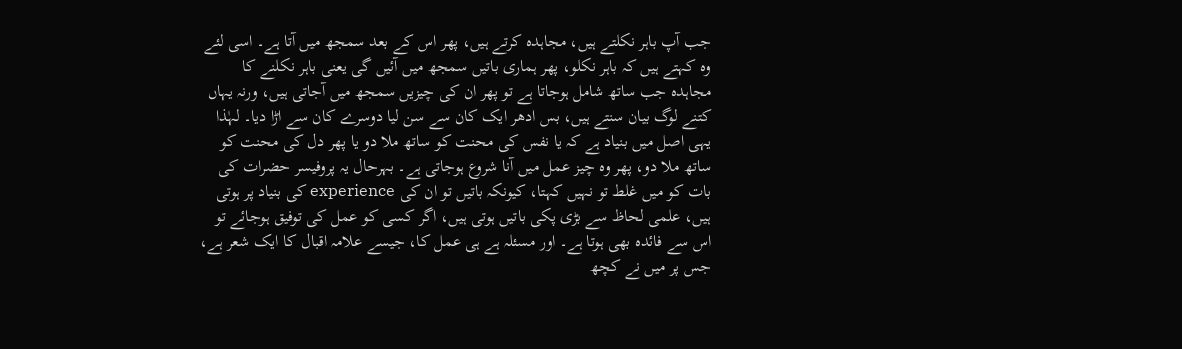جب آپ باہر نکلتے ہیں، مجاہدہ کرتے ہیں، پھر اس کے بعد سمجھ میں آتا ہے۔ اسی لئے وہ کہتے ہیں کہ باہر نکلو، پھر ہماری باتیں سمجھ میں آئیں گی یعنی باہر نکلنے کا مجاہدہ جب ساتھ شامل ہوجاتا ہے تو پھر ان کی چیزیں سمجھ میں آجاتی ہیں، ورنہ یہاں کتنے لوگ بیان سنتے ہیں، بس ادھر ایک کان سے سن لیا دوسرے کان سے اڑا دیا۔ لہٰذا یہی اصل میں بنیاد ہے کہ یا نفس کی محنت کو ساتھ ملا دو یا پھر دل کی محنت کو ساتھ ملا دو، پھر وہ چیز عمل میں آنا شروع ہوجاتی ہے۔ بہرحال یہ پروفیسر حضرات کی بات کو میں غلط تو نہیں کہتا، کیونکہ باتیں تو ان کی experience کی بنیاد پر ہوتی ہیں، علمی لحاظ سے بڑی پکی باتیں ہوتی ہیں، اگر کسی کو عمل کی توفیق ہوجائے تو اس سے فائدہ بھی ہوتا ہے۔ اور مسئلہ ہے ہی عمل کا، جیسے علامہ اقبال کا ایک شعر ہے، جس پر میں نے کچھ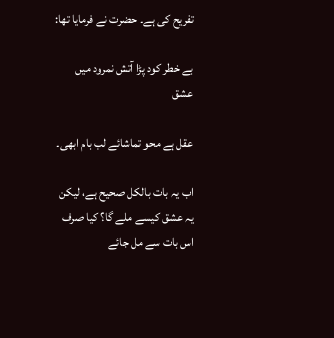تفریح کی ہے۔ حضرت نے فرمایا تھا:

بے خطر کود پڑا آتش نمرود میں عشق

عقل ہے محو تماشائے لب بام ابھی۔

اب یہ بات بالکل صحیح ہے، لیکن یہ عشق کیسے ملے گا؟ کیا صرف اس بات سے مل جائے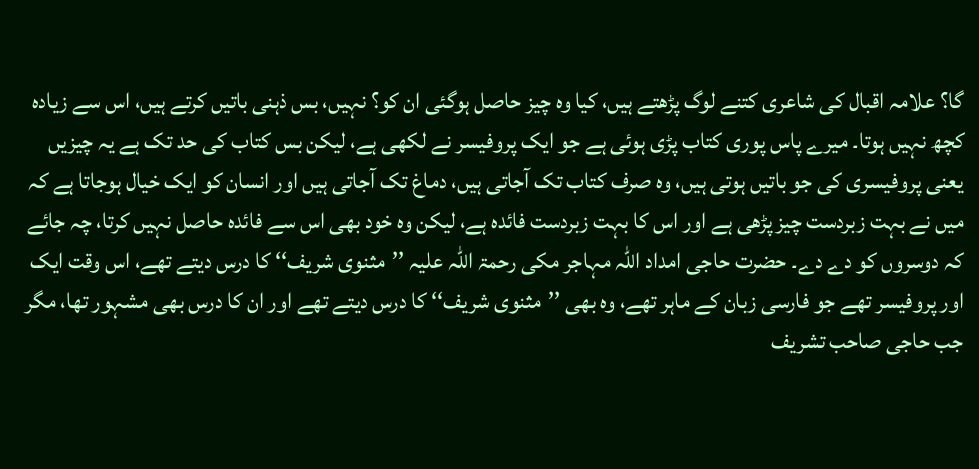گا؟ علامہ اقبال کی شاعری کتنے لوگ پڑھتے ہیں، کیا وہ چیز حاصل ہوگئی ان کو؟ نہیں، بس ذہنی باتیں کرتے ہیں، اس سے زیادہ کچھ نہیں ہوتا۔ میرے پاس پوری کتاب پڑی ہوئی ہے جو ایک پروفیسر نے لکھی ہے، لیکن بس کتاب کی حد تک ہے یہ چیزیں یعنی پروفیسری کی جو باتیں ہوتی ہیں، وہ صرف کتاب تک آجاتی ہیں، دماغ تک آجاتی ہیں اور انسان کو ایک خیال ہوجاتا ہے کہ میں نے بہت زبردست چیز پڑھی ہے اور اس کا بہت زبردست فائدہ ہے، لیکن وہ خود بھی اس سے فائدہ حاصل نہیں کرتا، چہ جائے کہ دوسروں کو دے دے۔ حضرت حاجی امداد اللہ مہاجر مکی رحمۃ اللہ علیہ ’’مثنوی شریف‘‘ کا درس دیتے تھے، اس وقت ایک اور پروفیسر تھے جو فارسی زبان کے ماہر تھے، وہ بھی ’’مثنوی شریف‘‘ کا درس دیتے تھے اور ان کا درس بھی مشہور تھا، مگر جب حاجی صاحب تشریف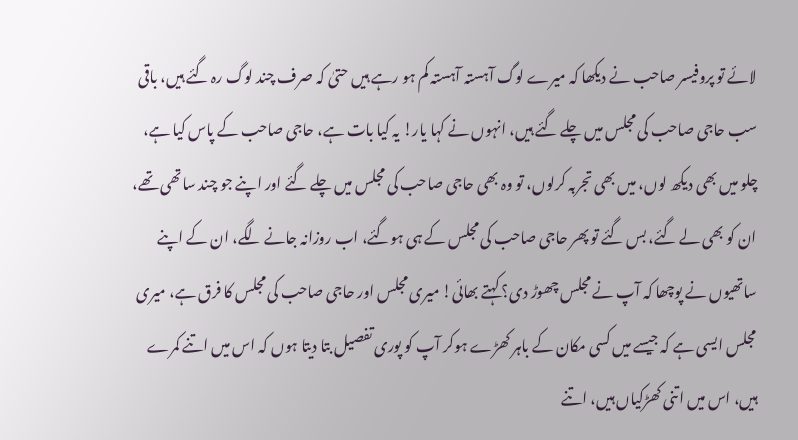لائے تو پروفیسر صاحب نے دیکھا کہ میرے لوگ آہستہ آہستہ کم ہو رہے ہیں حتیٰ کہ صرف چند لوگ رہ گئے ہیں، باقی سب حاجی صاحب کی مجلس میں چلے گئے ہیں، انہوں نے کہا یار! یہ کیا بات ہے، حاجی صاحب کے پاس کیا ہے، چلو میں بھی دیکھ لوں، میں بھی تجربہ کرلوں، تو وہ بھی حاجی صاحب کی مجلس میں چلے گئے اور اپنے جو چند ساتھی تھے، ان کو بھی لے گئے، بس گئے تو پھر حاجی صاحب کی مجلس کے ہی ہوگئے، اب روزانہ جانے لگے، ان کے اپنے ساتھیوں نے پوچھا کہ آپ نے مجلس چھوڑ دی؟ کہتے بھائی! میری مجلس اور حاجی صاحب کی مجلس کا فرق ہے، میری مجلس ایسی ہے کہ جیسے میں کسی مکان کے باہر کھڑے ہوکر آپ کو پوری تفصیل بتا دیتا ہوں کہ اس میں اتنے کمرے ہیں، اس میں اتنی کھڑکیاں ہیں، اتنے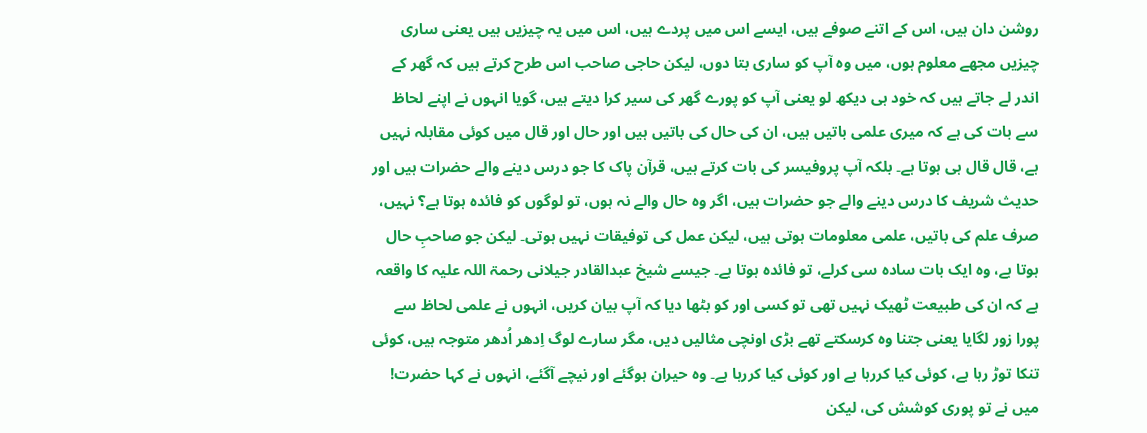روشن دان ہیں، اس کے اتنے صوفے ہیں، ایسے اس میں پردے ہیں، اس میں یہ چیزیں ہیں یعنی ساری چیزیں مجھے معلوم ہوں، میں وہ آپ کو ساری بتا دوں، لیکن حاجی صاحب اس طرح کرتے ہیں کہ گھر کے اندر لے جاتے ہیں کہ خود ہی دیکھ لو یعنی آپ کو پورے گھر کی سیر کرا دیتے ہیں، گویا انہوں نے اپنے لحاظ سے بات کی ہے کہ میری علمی باتیں ہیں، ان کی حال کی باتیں ہیں اور حال اور قال میں کوئی مقابلہ نہیں ہے، قال قال ہی ہوتا ہے۔ بلکہ آپ پروفیسر کی بات کرتے ہیں، قرآن پاک کا جو درس دینے والے حضرات ہیں اور حدیث شریف کا درس دینے والے جو حضرات ہیں، اگر وہ حال والے نہ ہوں، تو لوگوں کو فائدہ ہوتا ہے؟ نہیں، صرف علم کی باتیں، علمی معلومات ہوتی ہیں، لیکن عمل کی توفیقات نہیں ہوتی۔ لیکن جو صاحبِ حال ہوتا ہے، وہ ایک بات سادہ سی کرلے، تو فائدہ ہوتا ہے۔ جیسے شیخ عبدالقادر جیلانی رحمۃ اللہ علیہ کا واقعہ ہے کہ ان کی طبیعت ٹھیک نہیں تھی تو کسی اور کو بٹھا دیا کہ آپ بیان کریں، انہوں نے علمی لحاظ سے پورا زور لگایا یعنی جتنا وہ کرسکتے تھے بڑی اونچی مثالیں دیں، مگر سارے لوگ اِدھر اُدھر متوجہ ہیں، کوئی تنکا توڑ رہا ہے، کوئی کیا کررہا ہے اور کوئی کیا کررہا ہے۔ وہ حیران ہوگئے اور نیچے آگئے، انہوں نے کہا حضرت! میں نے تو پوری کوشش کی، لیکن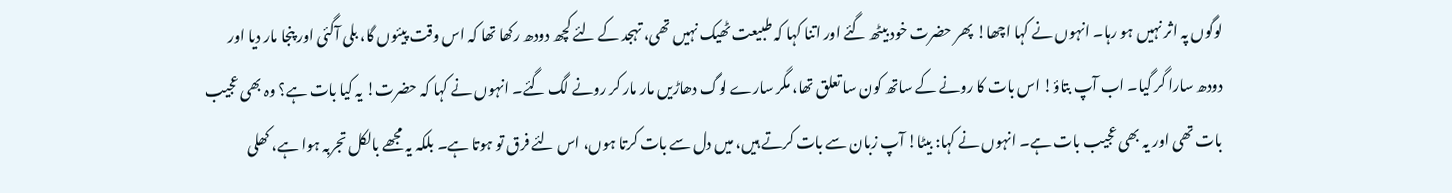لوگوں پہ اثر نہیں ہو رہا۔ انہوں نے کہا اچھا! پھر حضرت خود بیٹھ گئے اور اتنا کہا کہ طبیعت ٹھیک نہیں تھی، تہجد کے لئے کچھ دودھ رکھا تھا کہ اس وقت پیئوں گا، بلی آگئی اور پنجا مار دیا اور دودھ سارا گر گیا۔ اب آپ بتاؤ! اس بات کا رونے کے ساتھ کون سا تعلق تھا، مگر سارے لوگ دھاڑیں مار مار کر رونے لگ گئے۔ انہوں نے کہا کہ حضرت! یہ کیا بات ہے؟ وہ بھی عجیب بات تھی اور یہ بھی عجیب بات ہے۔ انہوں نے کہا: بیٹا! آپ زبان سے بات کرتے ہیں، میں دل سے بات کرتا ہوں، اس لئے فرق تو ہوتا ہے۔ بلکہ یہ مجھے بالکل تجربہ ہوا ہے، کھلی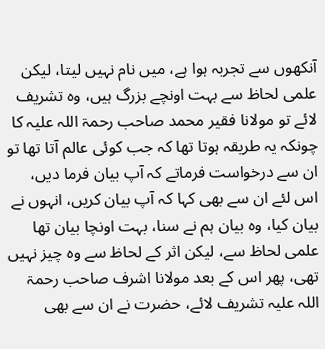آنکھوں سے تجربہ ہوا ہے، میں نام نہیں لیتا، لیکن علمی لحاظ سے بہت اونچے بزرگ ہیں، وہ تشریف لائے تو مولانا فقیر محمد صاحب رحمۃ اللہ علیہ کا چونکہ یہ طریقہ ہوتا تھا کہ جب کوئی عالم آتا تھا تو ان سے درخواست فرماتے کہ آپ بیان فرما دیں، اس لئے ان سے بھی کہا کہ آپ بیان کریں، انہوں نے بیان کیا، وہ بیان ہم نے سنا، بہت اونچا بیان تھا علمی لحاظ سے، لیکن اثر کے لحاظ سے وہ چیز نہیں تھی، پھر اس کے بعد مولانا اشرف صاحب رحمۃ اللہ علیہ تشریف لائے، حضرت نے ان سے بھی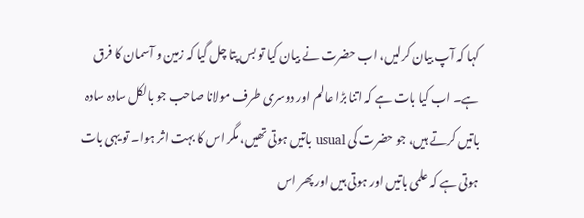کہا کہ آپ بیان کرلیں، اب حضرت نے بیان کیا تو بس پتا چل گیا کہ زمین و آسمان کا فرق ہے۔ اب کیا بات ہے کہ اتنا بڑا عالم اور دوسری طرف مولانا صاحب جو بالکل سادہ سادہ باتیں کرتے ہیں، جو حضرت کی usual باتیں ہوتی تھیں، مگر اس کا بہت اثر ہوا۔ تو یہی بات ہوتی ہے کہ علمی باتیں اور ہوتی ہیں اور پھر اس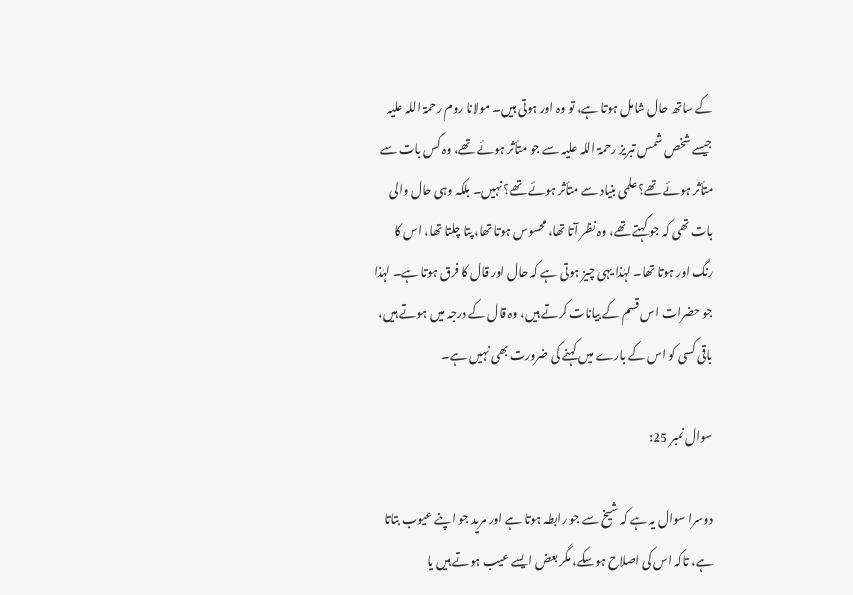کے ساتھ حال شامل ہوتا ہے، تو وہ اور ہوتی ہیں۔ مولانا روم رحمۃ اللہ علیہ جیسے شخص شمس تبریز رحمۃ اللہ علیہ سے جو متأثر ہوئے تھے، وہ کس بات سے متأثر ہوئے تھے؟ علمی بنیاد سے متأثر ہوئے تھے؟ نہیں۔ بلکہ وہی حال والی بات تھی کہ جو کہتے تھے، وہ نظر آتا تھا، محسوس ہوتا تھا، پتا چلتا تھا، اس کا رنگ اور ہوتا تھا۔ لہٰذا یہی چیز ہوتی ہے کہ حال اور قال کا فرق ہوتا ہے۔ لہٰذا جو حضرات اس قسم کے بیانات کرتے ہیں، وہ قال کے درجہ میں ہوتے ہیں، باقی کسی کو اس کے بارے میں کہنے کی ضرورت بھی نہیں ہے۔

سوال نمبر 25:

دوسرا سوال یہ ہے کہ شیخ سے جو رابطہ ہوتا ہے اور مرید جو اپنے عیوب بتاتا ہے، تاکہ اس کی اصلاح ہوسکے، مگر بعض ایسے عیب ہوتے ہیں یا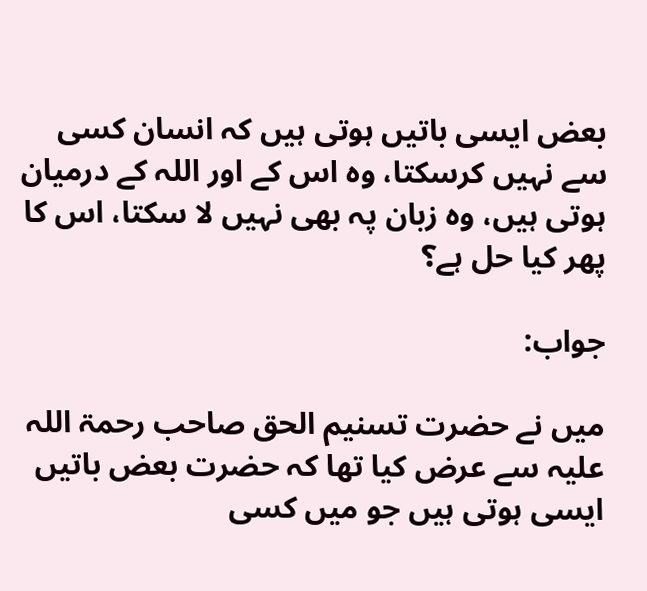بعض ایسی باتیں ہوتی ہیں کہ انسان کسی سے نہیں کرسکتا، وہ اس کے اور اللہ کے درمیان ہوتی ہیں، وہ زبان پہ بھی نہیں لا سکتا، اس کا پھر کیا حل ہے؟

جواب:

میں نے حضرت تسنیم الحق صاحب رحمۃ اللہ علیہ سے عرض کیا تھا کہ حضرت بعض باتیں ایسی ہوتی ہیں جو میں کسی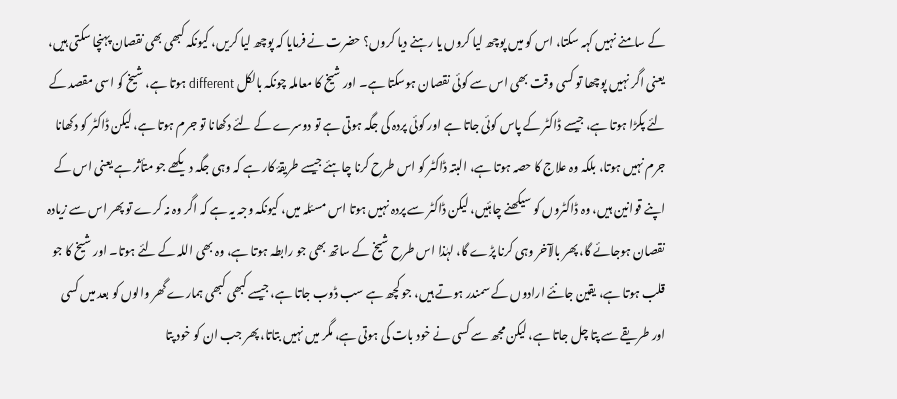کے سامنے نہیں کہہ سکتا، اس کو میں پوچھ لیا کروں یا رہنے دیا کروں؟ حضرت نے فرمایا کہ پوچھ لیا کریں، کیونکہ کبھی بھی نقصان پہنچا سکتی ہیں، یعنی اگر نہیں پوچھا تو کسی وقت بھی اس سے کوئی نقصان ہوسکتا ہے۔ اور شیخ کا معاملہ چونکہ بالکل different ہوتا ہے، شیخ کو اسی مقصد کے لئے پکڑا ہوتا ہے، جیسے ڈاکٹر کے پاس کوئی جاتا ہے اور کوئی پردہ کی جگہ ہوتی ہے تو دوسرے کے لئے دکھانا تو جرم ہوتا ہے، لیکن ڈاکٹر کو دکھانا جرم نہیں ہوتا، بلکہ وہ علاج کا حصہ ہوتا ہے، البتہ ڈاکٹر کو اس طرح کرنا چاہئے جیسے طریقۂ کار ہے کہ وہی جگہ دیکھے جو متأثر ہے یعنی اس کے اپنے قوانین ہیں، وہ ڈاکٹروں کو سیکھنے چاہئیں، لیکن ڈاکٹر سے پردہ نہیں ہوتا اس مسئلہ میں، کیونکہ وجہ یہ ہے کہ اگر وہ نہ کرے تو پھر اس سے زیادہ نقصان ہوجائے گا، پھر بالآخر وہی کرنا پڑے گا، لہٰذا اس طرح شیخ کے ساتھ بھی جو رابطہ ہوتا ہے، وہ بھی اللہ کے لئے ہوتا۔ اور شیخ کا جو قلب ہوتا ہے، یقین جانئے ارادوں کے سمندر ہوتے ہیں، جو کچھ ہے سب ڈوب جاتا ہے، جیسے کبھی کبھی ہمارے گھر والوں کو بعد میں کسی اور طریقے سے پتا چل جاتا ہے، لیکن مجھ سے کسی نے خود بات کی ہوتی ہے، مگر میں نہیں بتاتا، پھر جب ان کو خود پتا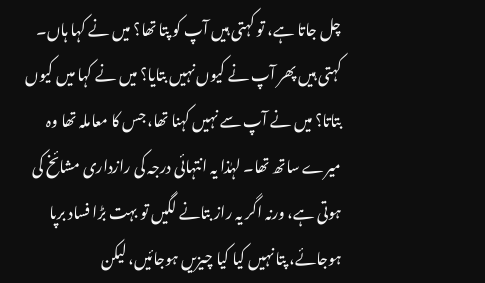چل جاتا ہے، تو کہتی ہیں آپ کو پتا تھا؟ میں نے کہا ہاں۔ کہتی ہیں پھر آپ نے کیوں نہیں بتایا؟ میں نے کہا میں کیوں بتاتا؟ میں نے آپ سے نہیں کہنا تھا، جس کا معاملہ تھا وہ میرے ساتھ تھا۔ لہٰذا یہ انتہائی درجہ کی رازداری مشائخ کی ہوتی ہے، ورنہ اگر یہ راز بتانے لگیں تو بہت بڑا فساد برپا ہوجائے، پتا نہیں کیا کیا چیزیں ہوجائیں، لیکن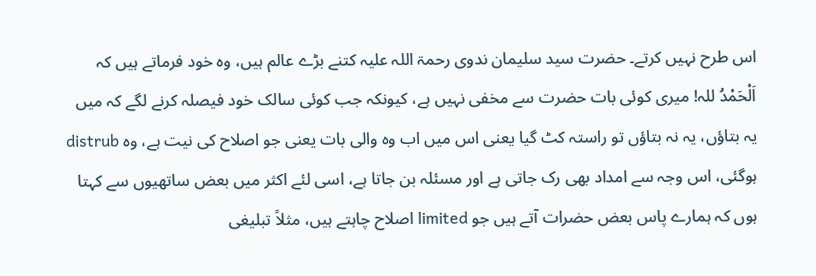اس طرح نہیں کرتے۔ حضرت سید سلیمان ندوی رحمۃ اللہ علیہ کتنے بڑے عالم ہیں، وہ خود فرماتے ہیں کہ اَلْحَمْدُ للہ! میری کوئی بات حضرت سے مخفی نہیں ہے، کیونکہ جب کوئی سالک خود فیصلہ کرنے لگے کہ میں یہ بتاؤں، یہ نہ بتاؤں تو راستہ کٹ گیا یعنی اس میں اب وہ والی بات یعنی جو اصلاح کی نیت ہے، وہ distrub ہوگئی، اس وجہ سے امداد بھی رک جاتی ہے اور مسئلہ بن جاتا ہے، اسی لئے اکثر میں بعض ساتھیوں سے کہتا ہوں کہ ہمارے پاس بعض حضرات آتے ہیں جو limited اصلاح چاہتے ہیں، مثلاً تبلیغی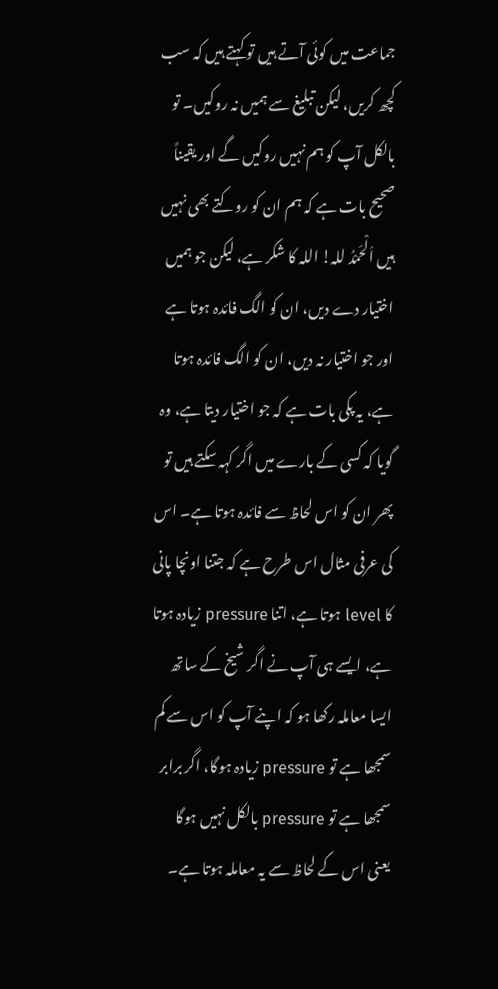جماعت میں کوئی آتے ہیں تو کہتے ہیں کہ سب کچھ کریں، لیکن تبلیغ سے ہمیں نہ روکیں۔ تو بالکل آپ کو ہم نہیں روکیں گے اور یقیناً صحیح بات ہے کہ ہم ان کو روکتے بھی نہیں ہیں اَلْحَمْدُ للہ! اللہ کا شکر ہے، لیکن جو ہمیں اختیار دے دیں، ان کو الگ فائدہ ہوتا ہے اور جو اختیار نہ دیں، ان کو الگ فائدہ ہوتا ہے، یہ پکی بات ہے کہ جو اختیار دیتا ہے، وہ گویا کہ کسی کے بارے میں اگر کہہ سکتے ہیں تو پھر ان کو اس لحاظ سے فائدہ ہوتا ہے۔ اس کی عرفی مثال اس طرح ہے کہ جتنا اونچا پانی کا level ہوتا ہے، اتنا pressure زیادہ ہوتا ہے، ایسے ہی آپ نے اگر شیخ کے ساتھ ایسا معاملہ رکھا ہو کہ اپنے آپ کو اس سے کم سمجھا ہے تو pressure زیادہ ہوگا، اگر برابر سمجھا ہے تو pressure بالکل نہیں ہوگا یعنی اس کے لحاظ سے یہ معاملہ ہوتا ہے۔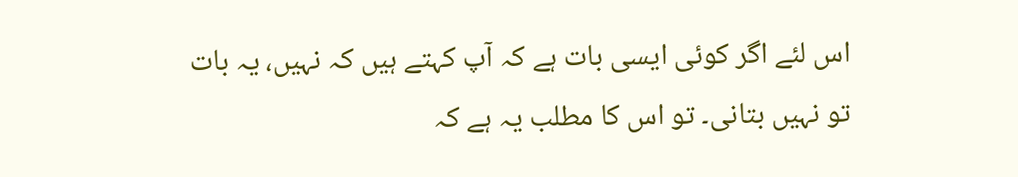اس لئے اگر کوئی ایسی بات ہے کہ آپ کہتے ہیں کہ نہیں، یہ بات تو نہیں بتانی۔ تو اس کا مطلب یہ ہے کہ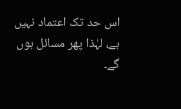اس حد تک اعتماد نہیں ہے، لہٰذا پھر مسائل ہوں گے۔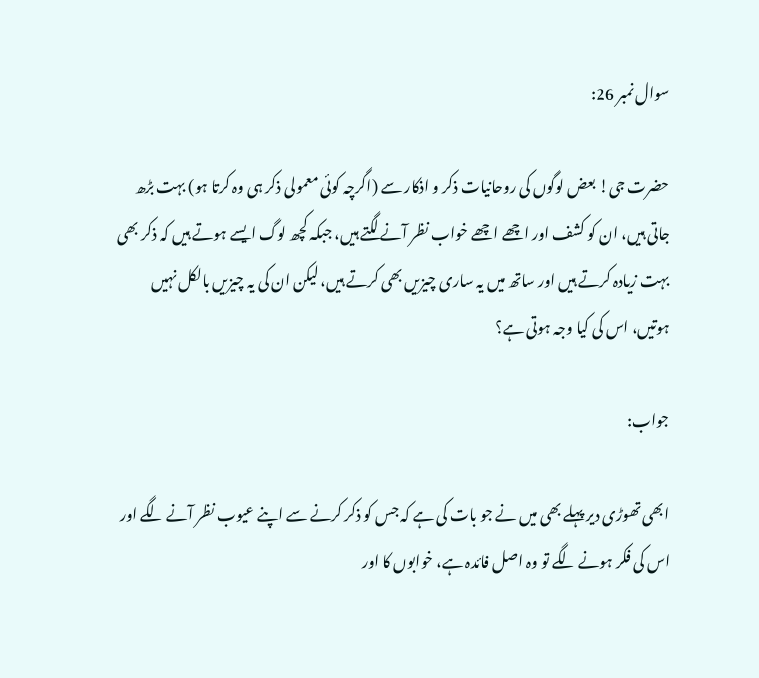سوال نمبر 26:

حضرت جی! بعض لوگوں کی روحانیات ذکر و اذکار سے (اگرچہ کوئی معمولی ذکر ہی وہ کرتا ہو) بہت بڑھ جاتی ہیں، ان کو کشف اور اچھے اچھے خواب نظر آنے لگتے ہیں، جبکہ کچھ لوگ ایسے ہوتے ہیں کہ ذکر بھی بہت زیادہ کرتے ہیں اور ساتھ میں یہ ساری چیزیں بھی کرتے ہیں، لیکن ان کی یہ چیزیں بالکل نہیں ہوتیں، اس کی کیا وجہ ہوتی ہے؟

جواب:

ابھی تھوڑی دیر پہلے بھی میں نے جو بات کی ہے کہ جس کو ذکر کرنے سے اپنے عیوب نظر آنے لگے اور اس کی فکر ہونے لگے تو وہ اصل فائدہ ہے، خوابوں کا اور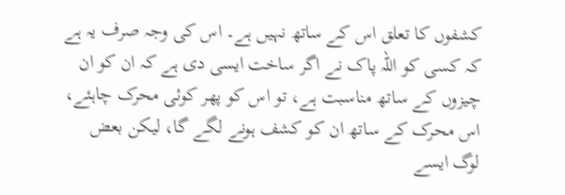کشفوں کا تعلق اس کے ساتھ نہیں ہے۔ اس کی وجہ صرف یہ ہے کہ کسی کو اللہ پاک نے اگر ساخت ایسی دی ہے کہ ان کو ان چیزوں کے ساتھ مناسبت ہے، تو اس کو پھر کوئی محرک چاہئے، اس محرک کے ساتھ ان کو کشف ہونے لگے گا، لیکن بعض لوگ ایسے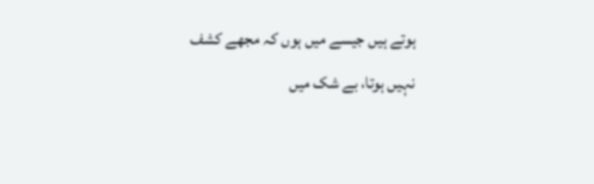ہوتے ہیں جیسے میں ہوں کہ مجھے کشف نہیں ہوتا، بے شک میں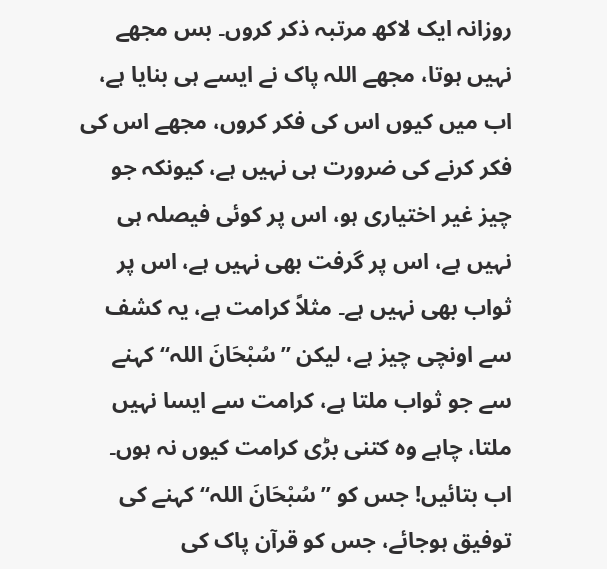روزانہ ایک لاکھ مرتبہ ذکر کروں۔ بس مجھے نہیں ہوتا، مجھے اللہ پاک نے ایسے ہی بنایا ہے، اب میں کیوں اس کی فکر کروں، مجھے اس کی فکر کرنے کی ضرورت ہی نہیں ہے، کیونکہ جو چیز غیر اختیاری ہو، اس پر کوئی فیصلہ ہی نہیں ہے، اس پر گرفت بھی نہیں ہے، اس پر ثواب بھی نہیں ہے۔ مثلاً کرامت ہے، یہ کشف سے اونچی چیز ہے، لیکن ’’سُبْحَانَ اللہ‘‘ کہنے سے جو ثواب ملتا ہے، کرامت سے ایسا نہیں ملتا، چاہے وہ کتنی بڑی کرامت کیوں نہ ہوں۔ اب بتائیں! جس کو ’’سُبْحَانَ اللہ‘‘ کہنے کی توفیق ہوجائے، جس کو قرآن پاک کی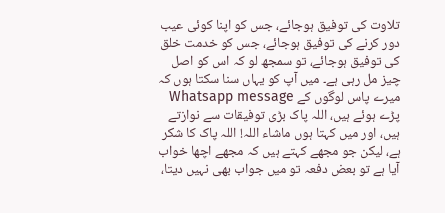تلاوت کی توفیق ہوجائے، جس کو اپنا کوئی عیب دور کرنے کی توفیق ہوجائے، جس کو خدمت خلق کی توفیق ہوجائے، تو سمجھ لو کہ اس کو اصل چیز مل رہی ہے۔ میں آپ کو یہاں سنا سکتا ہوں کہ میرے پاس لوگوں کے Whatsapp message پڑے ہوئے ہیں، اللہ پاک بڑی توفیقات سے نوازتے ہیں، اور میں کہتا ہوں ماشاء اللہ! اللہ پاک کا شکر ہے، لیکن جو مجھے کہتے ہیں کہ مجھے اچھا خواب آیا ہے تو بعض دفعہ تو میں جواب بھی نہیں دیتا،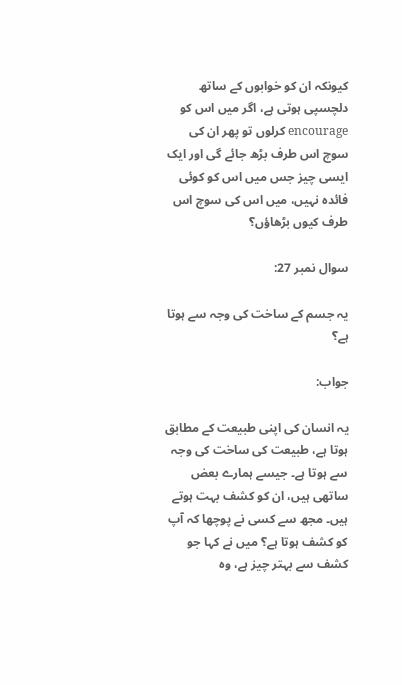کیونکہ ان کو خوابوں کے ساتھ دلچسپی ہوتی ہے، اگر میں اس کو encourage کرلوں تو پھر ان کی سوچ اس طرف بڑھ جائے گی اور ایک ایسی چیز جس میں اس کو کوئی فائدہ نہیں، میں اس کی سوچ اس طرف کیوں بڑھاؤں؟

سوال نمبر 27:

یہ جسم کے ساخت کی وجہ سے ہوتا ہے؟

جواب:

یہ انسان کی اپنی طبیعت کے مطابق ہوتا ہے، طبیعت کی ساخت کی وجہ سے ہوتا ہے۔ جیسے ہمارے بعض ساتھی ہیں، ان کو کشف بہت ہوتے ہیں۔ مجھ سے کسی نے پوچھا کہ آپ کو کشف ہوتا ہے؟ میں نے کہا جو کشف سے بہتر چیز ہے، وہ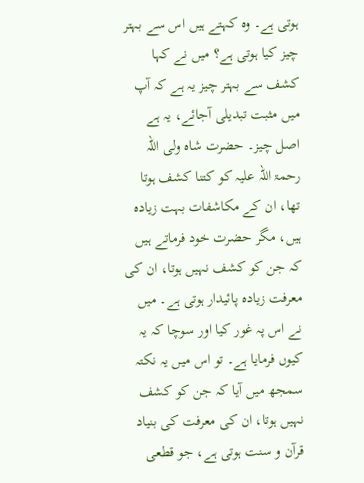ہوتی ہے۔ وہ کہتے ہیں اس سے بہتر چیز کیا ہوتی ہے؟ میں نے کہا کشف سے بہتر چیز یہ ہے کہ آپ میں مثبت تبدیلی آجائے، یہ ہے اصل چیز۔ حضرت شاہ ولی اللہ رحمۃ اللہ علیہ کو کتنا کشف ہوتا تھا، ان کے مکاشفات بہت زیادہ ہیں، مگر حضرت خود فرماتے ہیں کہ جن کو کشف نہیں ہوتا، ان کی معرفت زیادہ پائیدار ہوتی ہے۔ میں نے اس پہ غور کیا اور سوچا کہ یہ کیوں فرمایا ہے۔ تو اس میں یہ نکتہ سمجھ میں آیا کہ جن کو کشف نہیں ہوتا، ان کی معرفت کی بنیاد قرآن و سنت ہوتی ہے، جو قطعی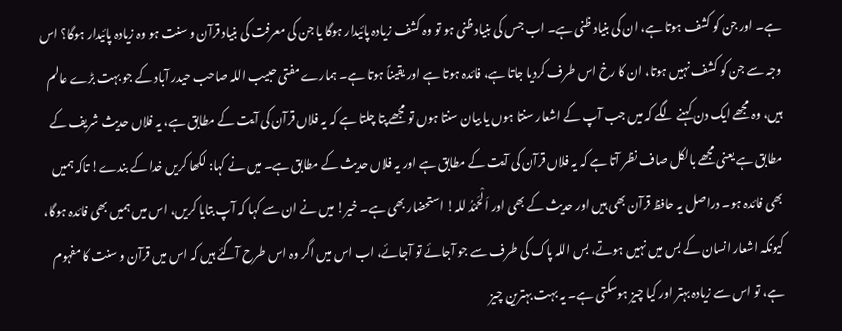ہے۔ اور جن کو کشف ہوتا ہے، ان کی بنیاد ظنی ہے۔ اب جس کی بنیاد ظنی ہو تو وہ کشف زیادہ پائیدار ہوگا یا جن کی معرفت کی بنیاد قرآن و سنت ہو وہ زیادہ پائیدار ہوگا؟ اس وجہ سے جن کو کشف نہیں ہوتا، ان کا رخ اس طرف کردیا جاتا ہے، فائدہ ہوتا ہے اور یقیناً ہوتا ہے۔ ہمارے مفتی حبیب اللہ صاحب حیدر آباد کے جو بہت بڑے عالم ہیں، وہ مجھے ایک دن کہنے لگے کہ میں جب آپ کے اشعار سنتا ہوں یا بیان سنتا ہوں تو مجھے پتا چلتا ہے کہ یہ فلاں قرآن کی آیت کے مطابق ہے، یہ فلاں حدیث شریف کے مطابق ہے یعنی مجھے بالکل صاف نظر آتا ہے کہ یہ فلاں قرآن کی آیت کے مطابق ہے اور یہ فلاں حدیث کے مطابق ہے۔ میں نے کہا: لکھا کریں خدا کے بندے! تاکہ ہمیں بھی فائدہ ہو۔ دراصل یہ حافظ قرآن بھی ہیں اور حدیث کے بھی اور اَلْحَمْدُ للہ! استحضار بھی ہے۔ خیر! میں نے ان سے کہا کہ آپ بتایا کریں، اس میں ہمیں بھی فائدہ ہوگا، کیونکہ اشعار انسان کے بس میں نہیں ہوتے، بس اللہ پاک کی طرف سے جو آجائے تو آجائے، اب اس میں اگر وہ اس طرح آگئے ہیں کہ اس میں قرآن و سنت کا مفہوم ہے، تو اس سے زیادہ بہتر اور کیا چیز ہوسکتی ہے۔ یہ بہت بہترین چیز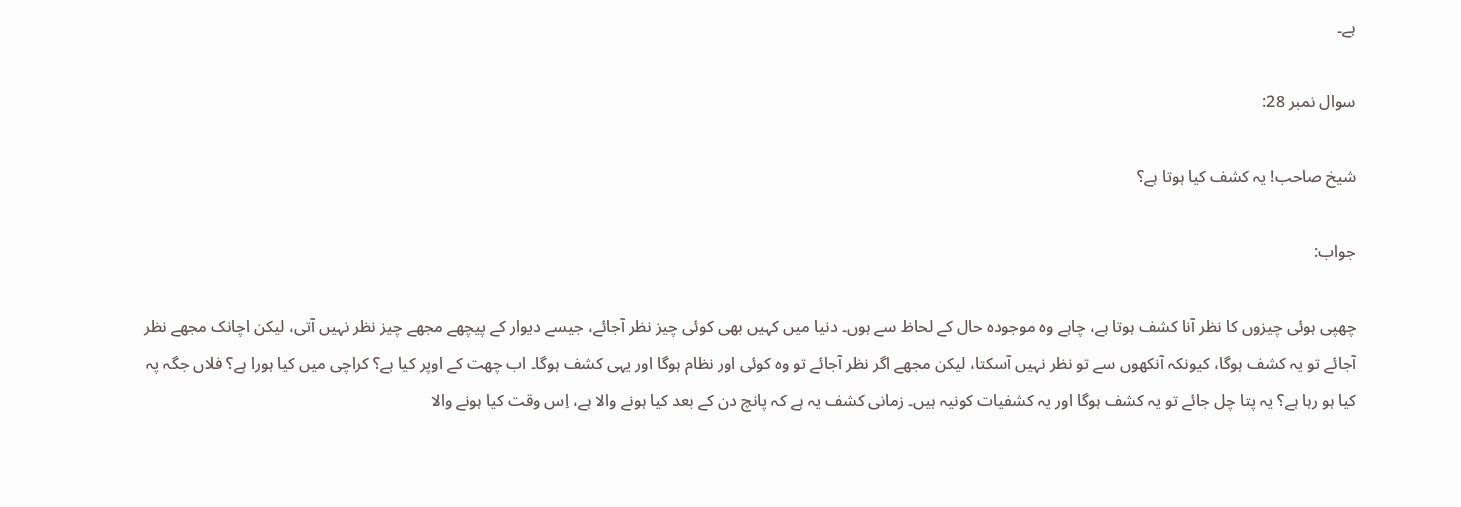ہے۔

سوال نمبر 28:

شیخ صاحب! یہ کشف کیا ہوتا ہے؟

جواب:

چھپی ہوئی چیزوں کا نظر آنا کشف ہوتا ہے، چاہے وہ موجودہ حال کے لحاظ سے ہوں۔ دنیا میں کہیں بھی کوئی چیز نظر آجائے، جیسے دیوار کے پیچھے مجھے چیز نظر نہیں آتی، لیکن اچانک مجھے نظر آجائے تو یہ کشف ہوگا، کیونکہ آنکھوں سے تو نظر نہیں آسکتا، لیکن مجھے اگر نظر آجائے تو وہ کوئی اور نظام ہوگا اور یہی کشف ہوگا۔ اب چھت کے اوپر کیا ہے؟ کراچی میں کیا ہورا ہے؟ فلاں جگہ پہ کیا ہو رہا ہے؟ یہ پتا چل جائے تو یہ کشف ہوگا اور یہ کشفیات کونیہ ہیں۔ زمانی کشف یہ ہے کہ پانچ دن کے بعد کیا ہونے والا ہے، اِس وقت کیا ہونے والا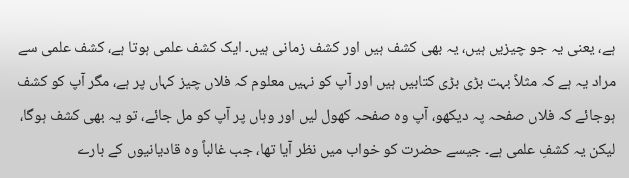ہے، یعنی یہ جو چیزیں ہیں، یہ بھی کشف ہیں اور کشف زمانی ہیں۔ ایک کشف علمی ہوتا ہے، کشف علمی سے مراد یہ ہے کہ مثلاً بہت بڑی بڑی کتابیں ہیں اور آپ کو نہیں معلوم کہ فلاں چیز کہاں پر ہے، مگر آپ کو کشف ہوجائے کہ فلاں صفحہ پہ دیکھو، آپ وہ صفحہ کھول لیں اور وہاں پر آپ کو مل جائے، تو یہ بھی کشف ہوگا، لیکن یہ کشفِ علمی ہے۔ جیسے حضرت کو خواب میں نظر آیا تھا، جب غالباً وہ قادیانیوں کے بارے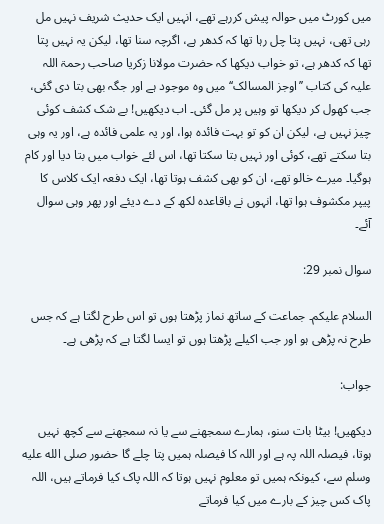میں کورٹ میں حوالہ پیش کررہے تھے، انہیں ایک حدیث شریف نہیں مل رہی تھی، نہیں پتا چل رہا تھا کہ کدھر ہے، اگرچہ سنا تھا، لیکن یہ نہیں پتا تھا کہ کدھر ہے، تو خواب دیکھا کہ حضرت مولانا زکریا صاحب رحمۃ اللہ علیہ کی کتاب ’’اوجز المسالک‘‘ میں وہ موجود ہے اور جگہ بھی بتا دی گئی، جب کھول کر دیکھا تو وہیں پر مل گئی۔ اب دیکھیں! بے شک کشف کوئی چیز نہیں ہے، لیکن ان کو تو بہت فائدہ ہوا، اور یہ علمی فائدہ ہے، اور یہ وہی بتا سکتے تھے، کوئی اور نہیں بتا سکتا تھا، اس لئے خواب میں بتا دیا اور کام ہوگیا۔ میرے خالو تھے، ان کو بھی کشف ہوتا تھا، ایک دفعہ ایک کلاس کا پیپر مکشوف ہوا تھا، انہوں نے باقاعدہ لکھ کے دے دیئے اور پھر وہی سوال آئے۔

سوال نمبر 29:

السلام علیکم۔ جماعت کے ساتھ نماز پڑھتا ہوں تو اس طرح لگتا ہے کہ جس طرح نہ پڑھی ہو اور جب اکیلے پڑھتا ہوں تو ایسا لگتا ہے کہ پڑھی ہے۔

جواب:

دیکھیں! بیٹا بات سنو، ہمارے سمجھنے سے یا نہ سمجھنے سے کچھ نہیں ہوتا، فیصلہ اللہ پہ ہے اور اللہ کا فیصلہ ہمیں پتا چلے گا حضور صلى الله عليه وسلم سے، کیونکہ ہمیں تو معلوم نہیں ہوتا کہ اللہ پاک کیا فرماتے ہیں، اللہ پاک کس چیز کے بارے میں کیا فرماتے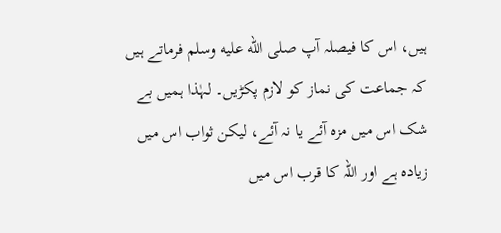ہیں، اس کا فیصلہ آپ صلى الله عليه وسلم فرماتے ہیں کہ جماعت کی نماز کو لازم پکڑیں۔ لہٰذا ہمیں بے شک اس میں مزہ آئے یا نہ آئے، لیکن ثواب اس میں زیادہ ہے اور اللہ کا قرب اس میں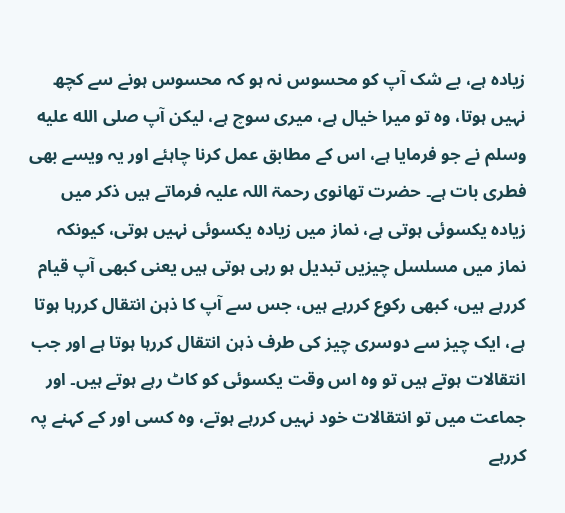زیادہ ہے، بے شک آپ کو محسوس نہ ہو کہ محسوس ہونے سے کچھ نہیں ہوتا، وہ تو میرا خیال ہے، میری سوچ ہے، لیکن آپ صلى الله عليه وسلم نے جو فرمایا ہے، اس کے مطابق عمل کرنا چاہئے اور یہ ویسے بھی فطری بات ہے۔ حضرت تھانوی رحمۃ اللہ علیہ فرماتے ہیں ذکر میں زیادہ یکسوئی ہوتی ہے، نماز میں زیادہ یکسوئی نہیں ہوتی، کیونکہ نماز میں مسلسل چیزیں تبدیل ہو رہی ہوتی ہیں یعنی کبھی آپ قیام کررہے ہیں، کبھی رکوع کررہے ہیں، جس سے آپ کا ذہن انتقال کررہا ہوتا ہے، ایک چیز سے دوسری چیز کی طرف ذہن انتقال کررہا ہوتا ہے اور جب انتقالات ہوتے ہیں تو وہ اس وقت یکسوئی کو کاٹ رہے ہوتے ہیں۔ اور جماعت میں تو انتقالات خود نہیں کررہے ہوتے، وہ کسی اور کے کہنے پہ کررہے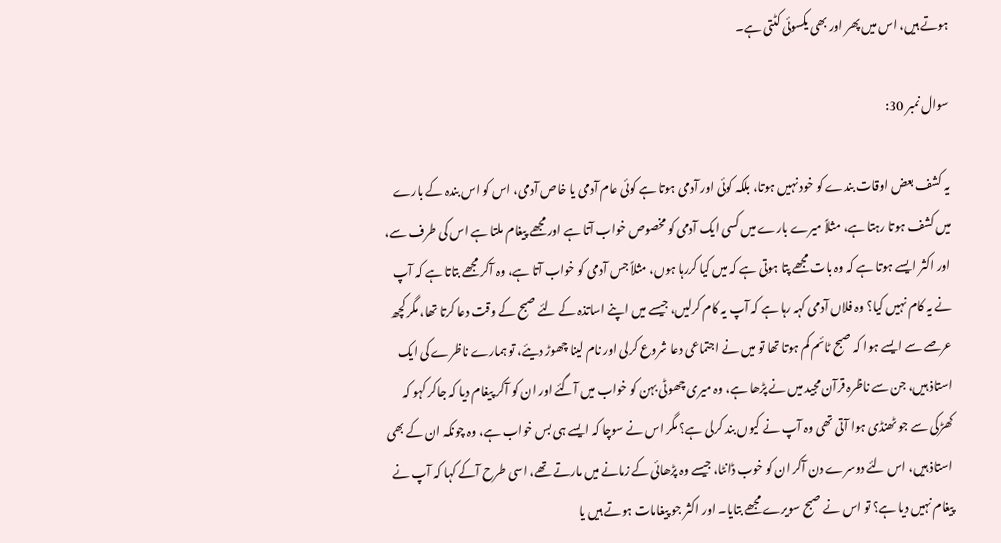ہوتے ہیں، اس میں پھر اور بھی یکسوئی کٹتی ہے۔

سوال نمبر 30:

یہ کشف بعض اوقات بندے کو خود نہیں ہوتا، بلکہ کوئی اور آدمی ہوتا ہے کوئی عام آدمی یا خاص آدمی، اس کو اس بندہ کے بارے میں کشف ہوتا رہتا ہے، مثلاً میرے بارے میں کسی ایک آدمی کو مخصوص خواب آتا ہے اور مجھے پیغام ملتا ہے اس کی طرف سے، اور اکثر ایسے ہوتا ہے کہ وہ بات مجھے پتا ہوتی ہے کہ میں کیا کررہا ہوں، مثلاً جس آدمی کو خواب آتا ہے، وہ آکر مجھے بتاتا ہے کہ آپ نے یہ کام نہیں کیا؟ وہ فلاں آدمی کہہ رہا ہے کہ آپ یہ کام کرلیں، جیسے میں اپنے اساتذہ کے لئے صبح کے وقت دعا کرتا تھا، مگر کچھ عرصے سے ایسے ہوا کہ صبح ٹائم کم ہوتا تھا تو میں نے اجتماعی دعا شروع کرلی اور نام لینا چھوڑ دیئے، تو ہمارے ناظرے کی ایک استاذ ہیں، جن سے ناظرہ قرآن مجید میں نے پڑھا ہے، وہ میری چھوٹی بہن کو خواب میں آگئے اور ان کو آکر پیغام دیا کہ جاکر کہو کہ کھڑکی سے جو ٹھنڈی ہوا آتی تھی وہ آپ نے کیوں بند کرلی ہے؟ مگر اس نے سوچا کہ ایسے ہی بس خواب ہے، وہ چونکہ ان کے بھی استاذ ہیں، اس لئے دوسرے دن آکر ان کو خوب ڈانٹا، جیسے وہ پڑھائی کے زمانے میں مارتے تھے، اسی طرح آکے کہا کہ آپ نے پیغام نہیں دیا ہے؟ تو اس نے صبح سویرے مجھے بتایا۔ اور اکثر جو پیغامات ہوتے ہیں یا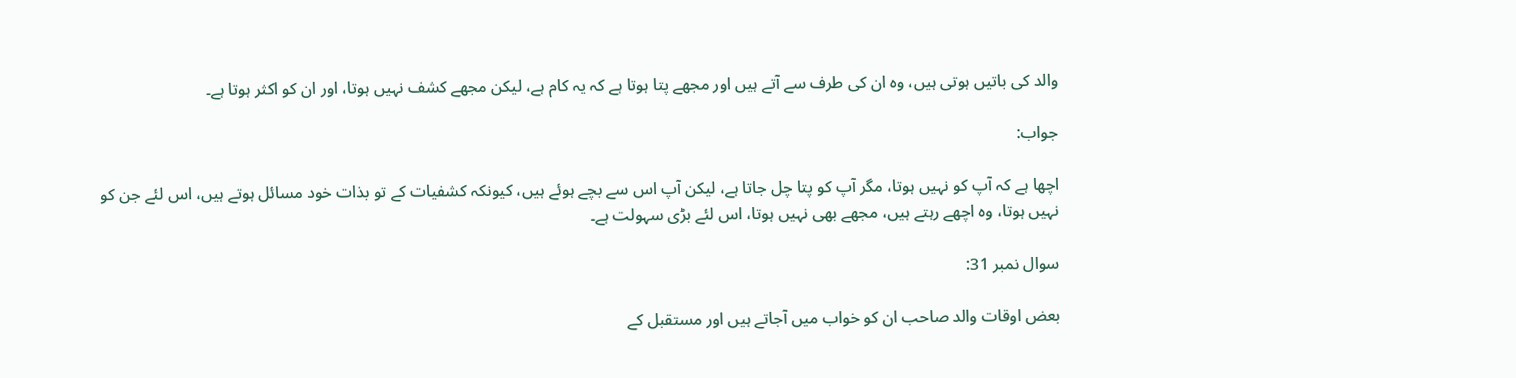والد کی باتیں ہوتی ہیں، وہ ان کی طرف سے آتے ہیں اور مجھے پتا ہوتا ہے کہ یہ کام ہے، لیکن مجھے کشف نہیں ہوتا، اور ان کو اکثر ہوتا ہے۔

جواب:

اچھا ہے کہ آپ کو نہیں ہوتا، مگر آپ کو پتا چل جاتا ہے، لیکن آپ اس سے بچے ہوئے ہیں، کیونکہ کشفیات کے تو بذات خود مسائل ہوتے ہیں، اس لئے جن کو نہیں ہوتا، وہ اچھے رہتے ہیں، مجھے بھی نہیں ہوتا، اس لئے بڑی سہولت ہے۔

سوال نمبر 31:

بعض اوقات والد صاحب ان کو خواب میں آجاتے ہیں اور مستقبل کے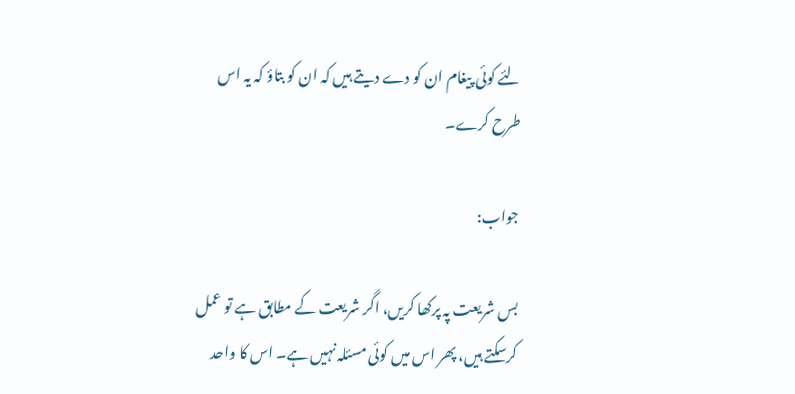لئے کوئی پیغام ان کو دے دیتے ہیں کہ ان کو بتاؤ کہ یہ اس طرح کرے۔

جواب:

بس شریعت پہ پرکھا کریں، اگر شریعت کے مطابق ہے تو عمل کرسکتے ہیں، پھر اس میں کوئی مسئلہ نہیں ہے۔ اس کا واحد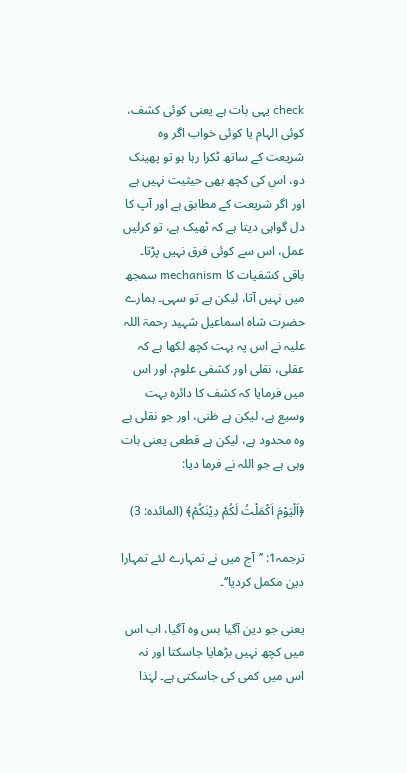check یہی بات ہے یعنی کوئی کشف، کوئی الہام یا کوئی خواب اگر وہ شریعت کے ساتھ ٹکرا رہا ہو تو پھینک دو، اس کی کچھ بھی حیثیت نہیں ہے اور اگر شریعت کے مطابق ہے اور آپ کا دل گواہی دیتا ہے کہ ٹھیک ہے، تو کرلیں عمل، اس سے کوئی فرق نہیں پڑتا۔ باقی کشفیات کا mechanism سمجھ میں نہیں آتا، لیکن ہے تو سہی۔ ہمارے حضرت شاہ اسماعیل شہید رحمۃ اللہ علیہ نے اس پہ بہت کچھ لکھا ہے کہ عقلی، نقلی اور کشفی علوم، اور اس میں فرمایا کہ کشف کا دائرہ بہت وسیع ہے، لیکن ہے ظنی، اور جو نقلی ہے وہ محدود ہے، لیکن ہے قطعی یعنی بات وہی ہے جو اللہ نے فرما دیا:

﴿اَلْیَوْمَ اَكْمَلْتُ لَكُمْ دِیْنَكُمْ﴾ (المائدہ: 3)

ترجمہ1: ’’آج میں نے تمہارے لئے تمہارا دین مکمل کردیا‘‘۔

یعنی جو دین آگیا بس وہ آگیا، اب اس میں کچھ نہیں بڑھایا جاسکتا اور نہ اس میں کمی کی جاسکتی ہے۔ لہٰذا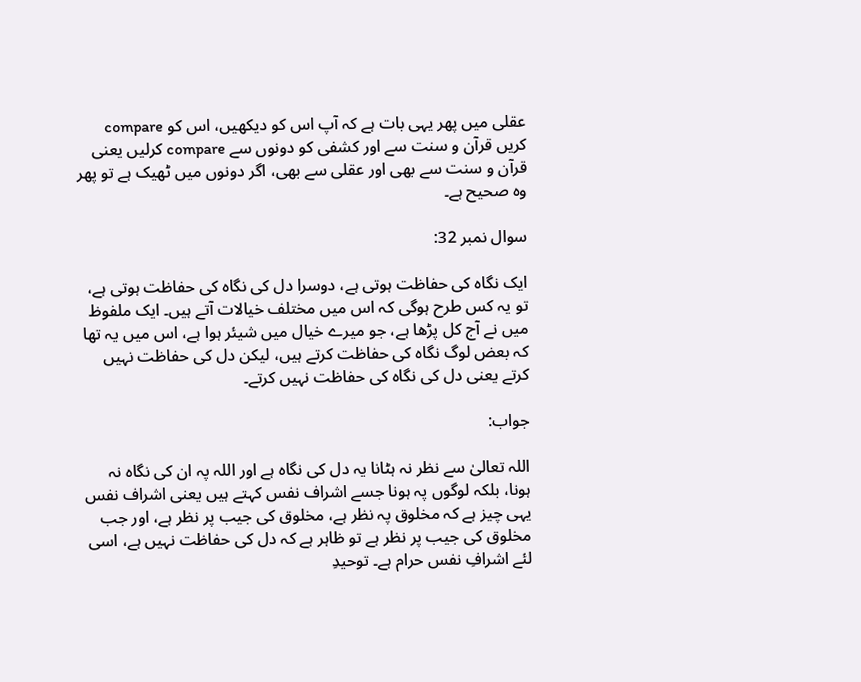عقلی میں پھر یہی بات ہے کہ آپ اس کو دیکھیں، اس کو compare کریں قرآن و سنت سے اور کشفی کو دونوں سے compare کرلیں یعنی قرآن و سنت سے بھی اور عقلی سے بھی، اگر دونوں میں ٹھیک ہے تو پھر وہ صحیح ہے۔

سوال نمبر 32:

ایک نگاہ کی حفاظت ہوتی ہے، دوسرا دل کی نگاہ کی حفاظت ہوتی ہے، تو یہ کس طرح ہوگی کہ اس میں مختلف خیالات آتے ہیں۔ ایک ملفوظ میں نے آج کل پڑھا ہے، جو میرے خیال میں شیئر ہوا ہے، اس میں یہ تھا کہ بعض لوگ نگاہ کی حفاظت کرتے ہیں، لیکن دل کی حفاظت نہیں کرتے یعنی دل کی نگاہ کی حفاظت نہیں کرتے۔

جواب:

اللہ تعالیٰ سے نظر نہ ہٹانا یہ دل کی نگاہ ہے اور اللہ پہ ان کی نگاہ نہ ہونا، بلکہ لوگوں پہ ہونا جسے اشراف نفس کہتے ہیں یعنی اشراف نفس یہی چیز ہے کہ مخلوق پہ نظر ہے، مخلوق کی جیب پر نظر ہے، اور جب مخلوق کی جیب پر نظر ہے تو ظاہر ہے کہ دل کی حفاظت نہیں ہے، اسی لئے اشرافِ نفس حرام ہے۔ توحیدِ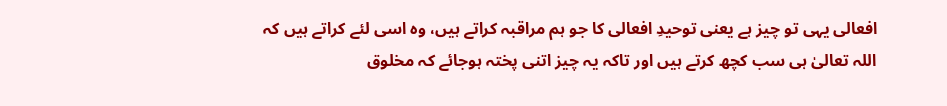افعالی یہی تو چیز ہے یعنی توحیدِ افعالی کا جو ہم مراقبہ کراتے ہیں، وہ اسی لئے کراتے ہیں کہ اللہ تعالیٰ ہی سب کچھ کرتے ہیں اور تاکہ یہ چیز اتنی پختہ ہوجائے کہ مخلوق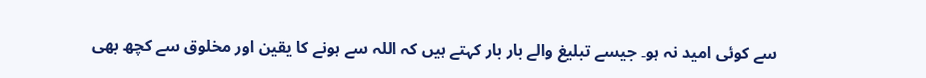سے کوئی امید نہ ہو۔ جیسے تبلیغ والے بار بار کہتے ہیں کہ اللہ سے ہونے کا یقین اور مخلوق سے کچھ بھی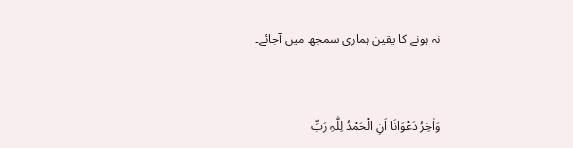نہ ہونے کا یقین ہماری سمجھ میں آجائے۔


وَاٰخِرُ دَعْوَانَا اَنِ الْحَمْدُ لِلّٰہِ رَبِّ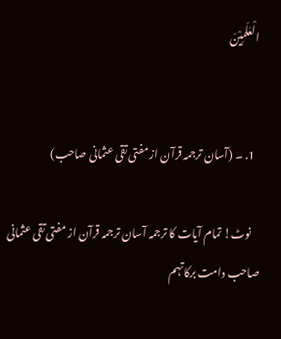الْعٰلَمِیْنَ


  1. ۔ (آسان ترجمہ قرآن از مفتی تقی عثمانی صاحب)

    نوٹ! تمام آیات کا ترجمہ آسان ترجمہ قرآن از مفتی تقی عثمانی صاحب دامت برکاتہم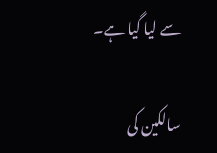سے لیا گیا ہے۔

سالکین کی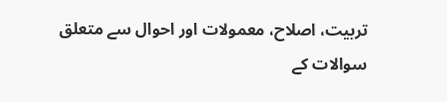تربیت، اصلاح، معمولات اور احوال سے متعلق سوالات کے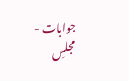جوابات - مجلسِ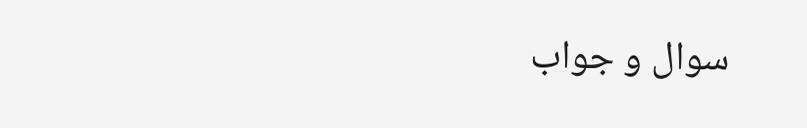سوال و جواب